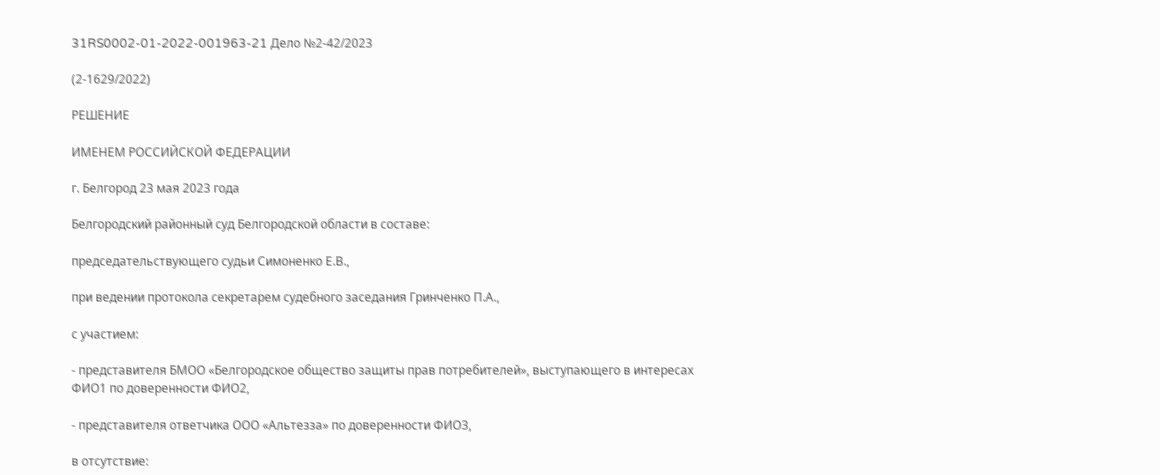31RS0002-01-2022-001963-21 Дело №2-42/2023

(2-1629/2022)

РЕШЕНИЕ

ИМЕНЕМ РОССИЙСКОЙ ФЕДЕРАЦИИ

г. Белгород 23 мая 2023 года

Белгородский районный суд Белгородской области в составе:

председательствующего судьи Симоненко Е.В.,

при ведении протокола секретарем судебного заседания Гринченко П.А.,

с участием:

- представителя БМОО «Белгородское общество защиты прав потребителей», выступающего в интересах ФИО1 по доверенности ФИО2,

- представителя ответчика ООО «Альтезза» по доверенности ФИО3,

в отсутствие: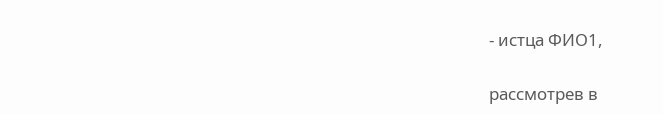- истца ФИО1,

рассмотрев в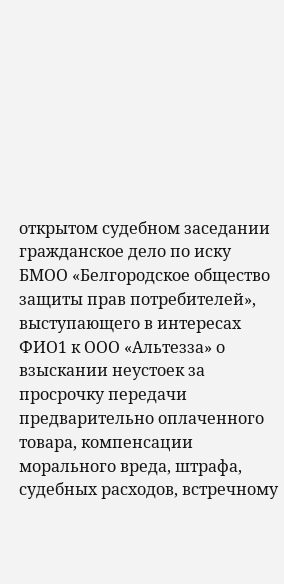открытом судебном заседании гражданское дело по иску БМОО «Белгородское общество защиты прав потребителей», выступающего в интересах ФИО1 к ООО «Альтезза» о взыскании неустоек за просрочку передачи предварительно оплаченного товара, компенсации морального вреда, штрафа, судебных расходов, встречному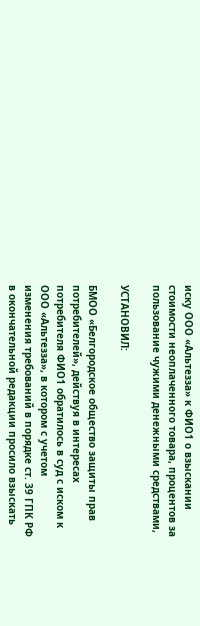иску ООО «Альтезза» к ФИО1 о взыскании стоимости неоплаченного товара, процентов за пользование чужими денежными средствами,

УСТАНОВИЛ:

БМОО «Белгородское общество защиты прав потребителей», действуя в интересах потребителя ФИО1 обратилось в суд с иском к ООО «Альтезза», в котором с учетом изменения требований в порядке ст. 39 ГПК РФ в окончательной редакции просило взыскать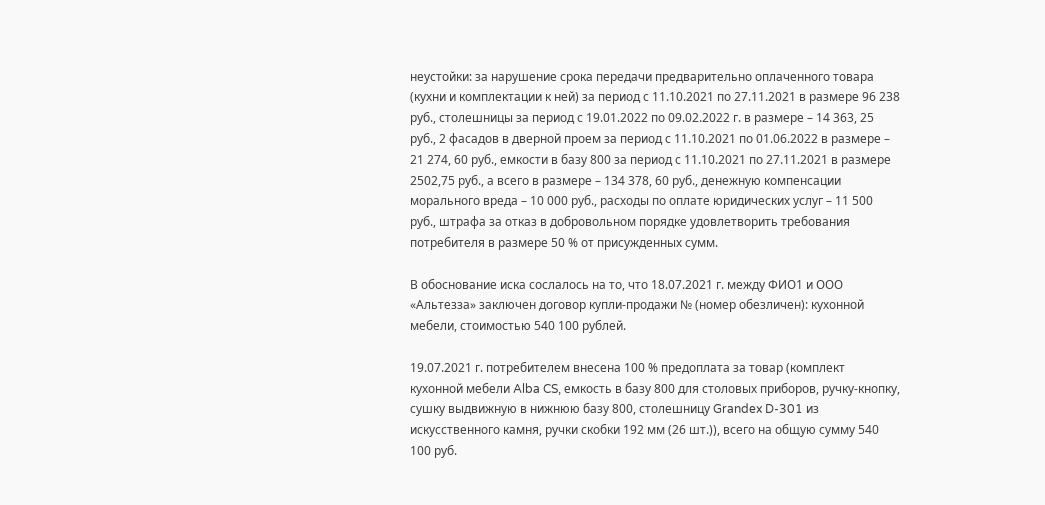неустойки: за нарушение срока передачи предварительно оплаченного товара (кухни и комплектации к ней) за период с 11.10.2021 по 27.11.2021 в размере 96 238 руб., столешницы за период с 19.01.2022 по 09.02.2022 г. в размере – 14 363, 25 руб., 2 фасадов в дверной проем за период с 11.10.2021 по 01.06.2022 в размере – 21 274, 60 руб., емкости в базу 800 за период с 11.10.2021 по 27.11.2021 в размере 2502,75 руб., а всего в размере – 134 378, 60 руб., денежную компенсации морального вреда – 10 000 руб., расходы по оплате юридических услуг – 11 500 руб., штрафа за отказ в добровольном порядке удовлетворить требования потребителя в размере 50 % от присужденных сумм.

В обоснование иска сослалось на то, что 18.07.2021 г. между ФИО1 и ООО «Альтезза» заключен договор купли-продажи № (номер обезличен): кухонной мебели, стоимостью 540 100 рублей.

19.07.2021 г. потребителем внесена 100 % предоплата за товар (комплект кухонной мебели Alba CS, емкость в базу 800 для столовых приборов, ручку-кнопку, сушку выдвижную в нижнюю базу 800, столешницу Grandex D-301 из искусственного камня, ручки скобки 192 мм (26 шт.)), всего на общую сумму 540 100 руб.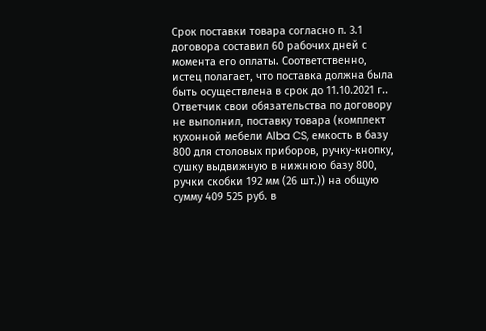Срок поставки товара согласно п. 3.1 договора составил 60 рабочих дней с момента его оплаты. Соответственно, истец полагает, что поставка должна была быть осуществлена в срок до 11.10.2021 г.. Ответчик свои обязательства по договору не выполнил, поставку товара (комплект кухонной мебели Alba CS, емкость в базу 800 для столовых приборов, ручку-кнопку, сушку выдвижную в нижнюю базу 800, ручки скобки 192 мм (26 шт.)) на общую сумму 409 525 руб. в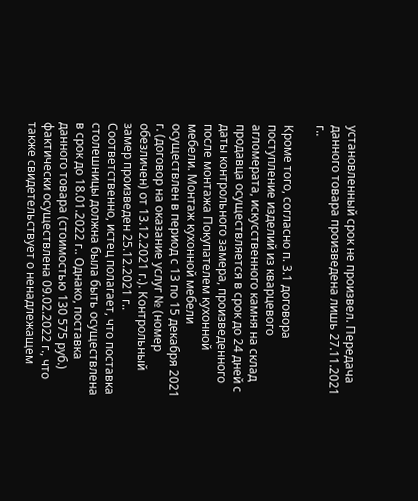установленный срок не произвел. Передача данного товара произведена лишь 27.11.2021 г..

Кроме того, согласно п. 3.1 договора поступление изделий из кварцевого агломерата, искусственного камня на склад продавца осуществляется в срок до 24 дней с даты контрольного замера, произведенного после монтажа Покупателем кухонной мебели. Монтаж кухонной мебели осуществлен в период с 13 по 15 декабря 2021 г. (договор на оказание услуг № (номер обезличен) от 13.12.2021 г.). Контрольный замер произведен 25.12.2021 г.. Соответственно, истец полагает, что поставка столешницы должна была быть осуществлена в срок до 18.01.2022 г.. Однако, поставка данного товара (стоимостью 130 575 руб.) фактически осуществлена 09.02.2022 г., что также свидетельствует о ненадлежащем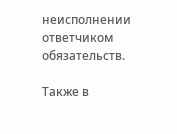неисполнении ответчиком обязательств.

Также в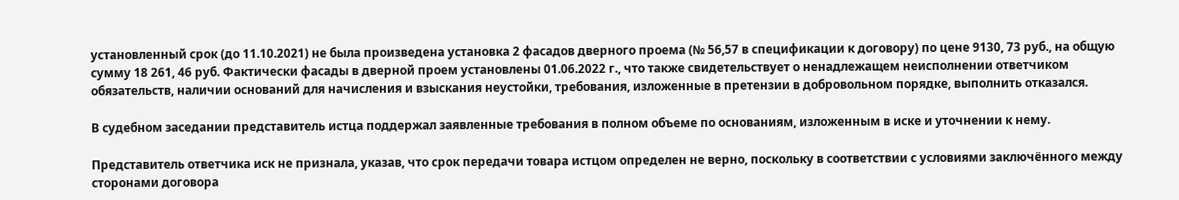установленный срок (до 11.10.2021) не была произведена установка 2 фасадов дверного проема (№ 56,57 в спецификации к договору) по цене 9130, 73 руб., на общую сумму 18 261, 46 руб. Фактически фасады в дверной проем установлены 01.06.2022 г., что также свидетельствует о ненадлежащем неисполнении ответчиком обязательств, наличии оснований для начисления и взыскания неустойки, требования, изложенные в претензии в добровольном порядке, выполнить отказался.

В судебном заседании представитель истца поддержал заявленные требования в полном объеме по основаниям, изложенным в иске и уточнении к нему.

Представитель ответчика иск не признала, указав, что срок передачи товара истцом определен не верно, поскольку в соответствии с условиями заключённого между сторонами договора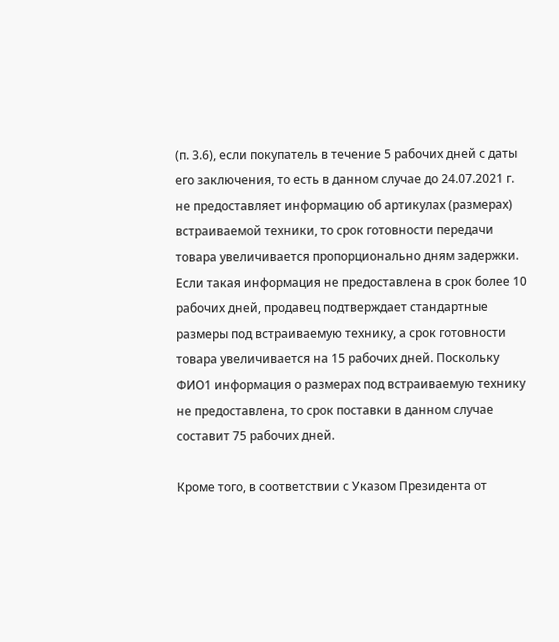(п. 3.6), если покупатель в течение 5 рабочих дней с даты его заключения, то есть в данном случае до 24.07.2021 г. не предоставляет информацию об артикулах (размерах) встраиваемой техники, то срок готовности передачи товара увеличивается пропорционально дням задержки. Если такая информация не предоставлена в срок более 10 рабочих дней, продавец подтверждает стандартные размеры под встраиваемую технику, а срок готовности товара увеличивается на 15 рабочих дней. Поскольку ФИО1 информация о размерах под встраиваемую технику не предоставлена, то срок поставки в данном случае составит 75 рабочих дней.

Кроме того, в соответствии с Указом Президента от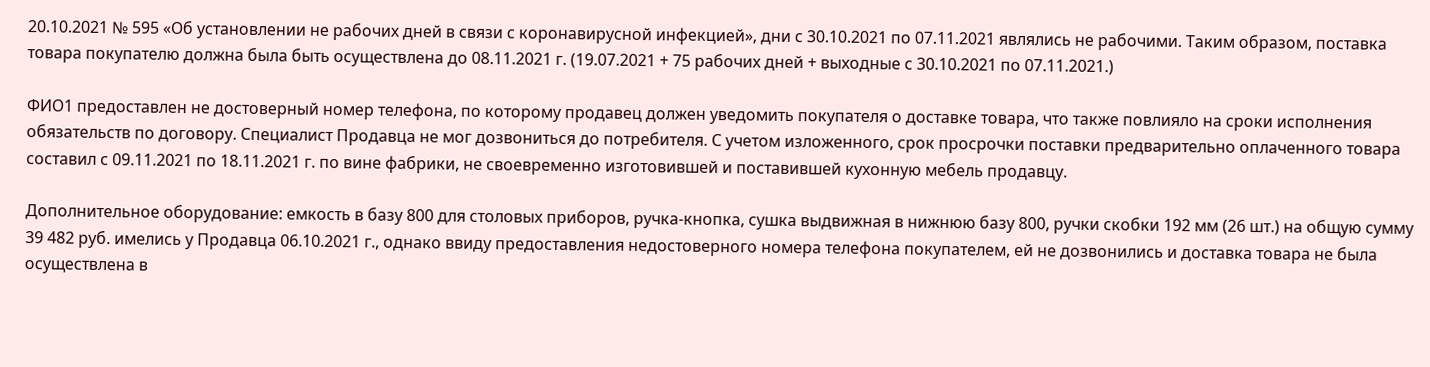20.10.2021 № 595 «Об установлении не рабочих дней в связи с коронавирусной инфекцией», дни с 30.10.2021 по 07.11.2021 являлись не рабочими. Таким образом, поставка товара покупателю должна была быть осуществлена до 08.11.2021 г. (19.07.2021 + 75 рабочих дней + выходные с 30.10.2021 по 07.11.2021.)

ФИО1 предоставлен не достоверный номер телефона, по которому продавец должен уведомить покупателя о доставке товара, что также повлияло на сроки исполнения обязательств по договору. Специалист Продавца не мог дозвониться до потребителя. С учетом изложенного, срок просрочки поставки предварительно оплаченного товара составил с 09.11.2021 по 18.11.2021 г. по вине фабрики, не своевременно изготовившей и поставившей кухонную мебель продавцу.

Дополнительное оборудование: емкость в базу 800 для столовых приборов, ручка-кнопка, сушка выдвижная в нижнюю базу 800, ручки скобки 192 мм (26 шт.) на общую сумму 39 482 руб. имелись у Продавца 06.10.2021 г., однако ввиду предоставления недостоверного номера телефона покупателем, ей не дозвонились и доставка товара не была осуществлена в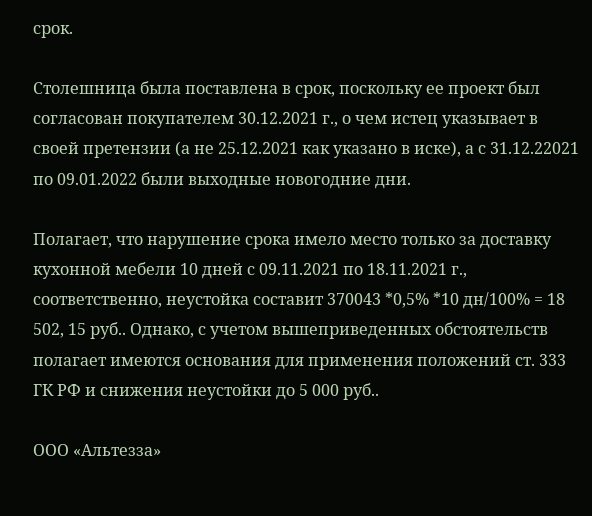срок.

Столешница была поставлена в срок, поскольку ее проект был согласован покупателем 30.12.2021 г., о чем истец указывает в своей претензии (а не 25.12.2021 как указано в иске), а с 31.12.22021 по 09.01.2022 были выходные новогодние дни.

Полагает, что нарушение срока имело место только за доставку кухонной мебели 10 дней с 09.11.2021 по 18.11.2021 г., соответственно, неустойка составит 370043 *0,5% *10 дн/100% = 18 502, 15 руб.. Однако, с учетом вышеприведенных обстоятельств полагает имеются основания для применения положений ст. 333 ГК РФ и снижения неустойки до 5 000 руб..

ООО «Альтезза»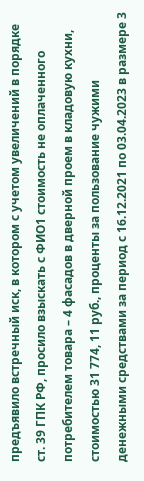предъявило встречный иск, в котором с учетом увеличений в порядке ст. 39 ГПК РФ, просило взыскать с ФИО1 стоимость не оплаченного потребителем товара – 4 фасадов в дверной проем в кладовую кухни, стоимостью 31 774, 11 руб., проценты за пользование чужими денежными средствами за период с 16.12.2021 по 03.04.2023 в размере 3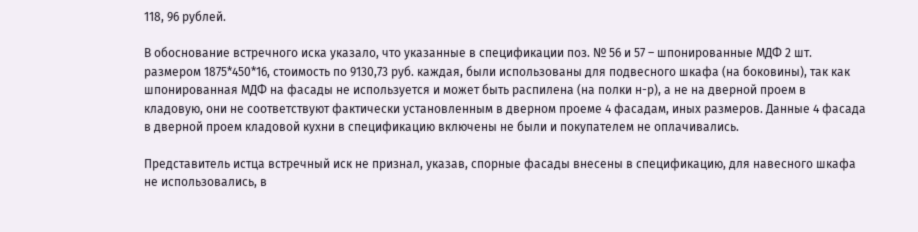118, 96 рублей.

В обоснование встречного иска указало, что указанные в спецификации поз. № 56 и 57 – шпонированные МДФ 2 шт. размером 1875*450*16, стоимость по 9130,73 руб. каждая, были использованы для подвесного шкафа (на боковины), так как шпонированная МДФ на фасады не используется и может быть распилена (на полки н-р), а не на дверной проем в кладовую, они не соответствуют фактически установленным в дверном проеме 4 фасадам, иных размеров. Данные 4 фасада в дверной проем кладовой кухни в спецификацию включены не были и покупателем не оплачивались.

Представитель истца встречный иск не признал, указав, спорные фасады внесены в спецификацию, для навесного шкафа не использовались, в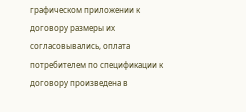графическом приложении к договору размеры их согласовывались, оплата потребителем по спецификации к договору произведена в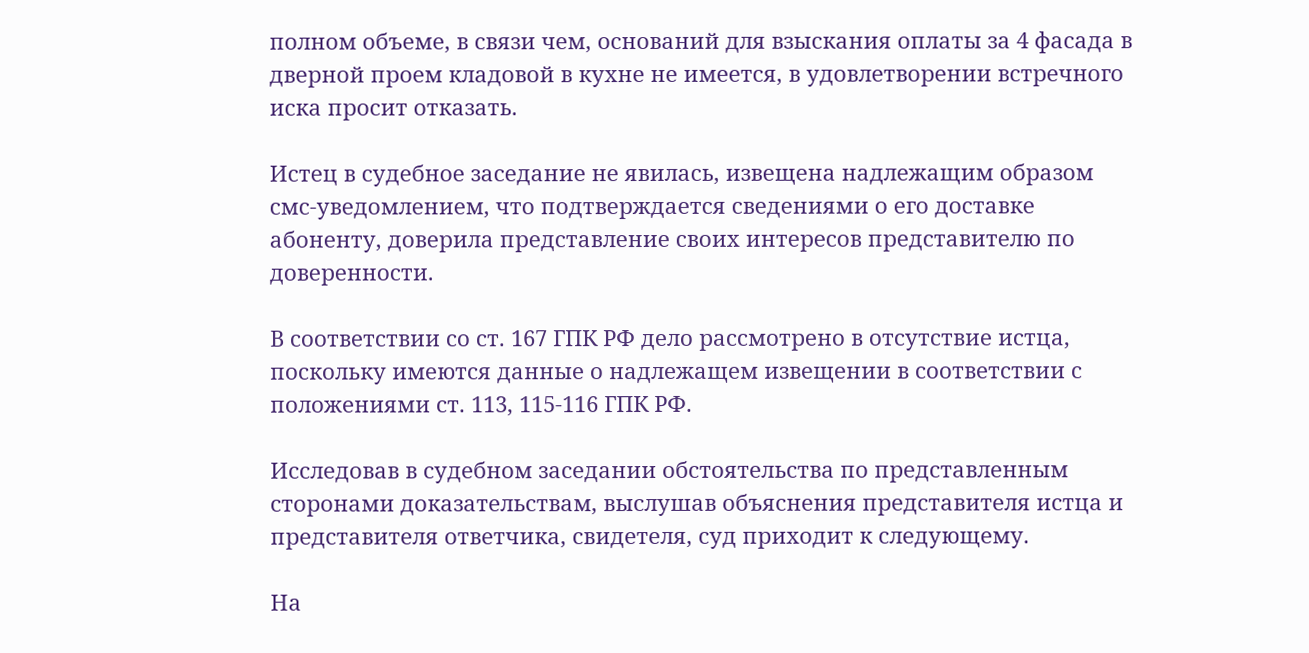полном объеме, в связи чем, оснований для взыскания оплаты за 4 фасада в дверной проем кладовой в кухне не имеется, в удовлетворении встречного иска просит отказать.

Истец в судебное заседание не явилась, извещена надлежащим образом смс-уведомлением, что подтверждается сведениями о его доставке абоненту, доверила представление своих интересов представителю по доверенности.

В соответствии со ст. 167 ГПК РФ дело рассмотрено в отсутствие истца, поскольку имеются данные о надлежащем извещении в соответствии с положениями ст. 113, 115-116 ГПК РФ.

Исследовав в судебном заседании обстоятельства по представленным сторонами доказательствам, выслушав объяснения представителя истца и представителя ответчика, свидетеля, суд приходит к следующему.

На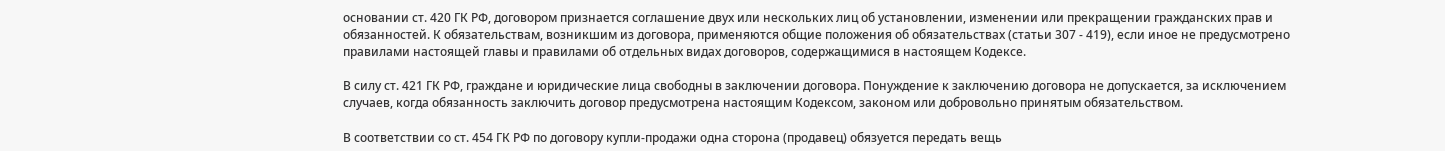основании ст. 420 ГК РФ, договором признается соглашение двух или нескольких лиц об установлении, изменении или прекращении гражданских прав и обязанностей. К обязательствам, возникшим из договора, применяются общие положения об обязательствах (статьи 307 - 419), если иное не предусмотрено правилами настоящей главы и правилами об отдельных видах договоров, содержащимися в настоящем Кодексе.

В силу ст. 421 ГК РФ, граждане и юридические лица свободны в заключении договора. Понуждение к заключению договора не допускается, за исключением случаев, когда обязанность заключить договор предусмотрена настоящим Кодексом, законом или добровольно принятым обязательством.

В соответствии со ст. 454 ГК РФ по договору купли-продажи одна сторона (продавец) обязуется передать вещь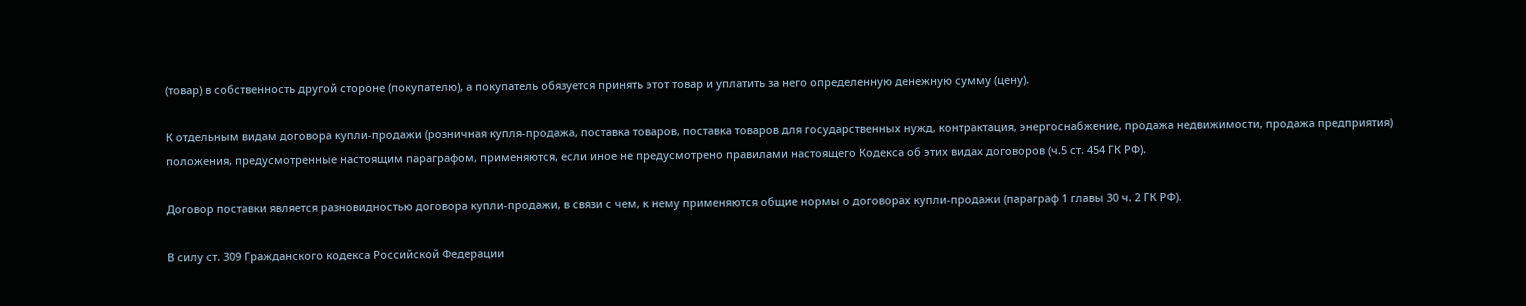(товар) в собственность другой стороне (покупателю), а покупатель обязуется принять этот товар и уплатить за него определенную денежную сумму (цену).

К отдельным видам договора купли-продажи (розничная купля-продажа, поставка товаров, поставка товаров для государственных нужд, контрактация, энергоснабжение, продажа недвижимости, продажа предприятия) положения, предусмотренные настоящим параграфом, применяются, если иное не предусмотрено правилами настоящего Кодекса об этих видах договоров (ч.5 ст. 454 ГК РФ).

Договор поставки является разновидностью договора купли-продажи, в связи с чем, к нему применяются общие нормы о договорах купли-продажи (параграф 1 главы 30 ч. 2 ГК РФ).

В силу ст. 309 Гражданского кодекса Российской Федерации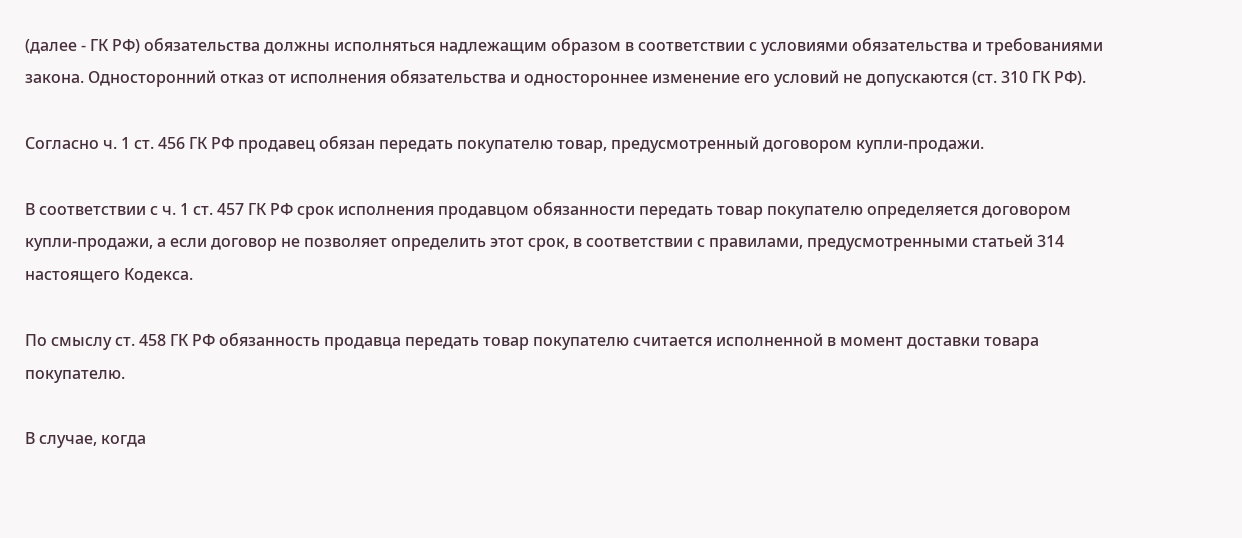(далее - ГК РФ) обязательства должны исполняться надлежащим образом в соответствии с условиями обязательства и требованиями закона. Односторонний отказ от исполнения обязательства и одностороннее изменение его условий не допускаются (ст. 310 ГК РФ).

Согласно ч. 1 ст. 456 ГК РФ продавец обязан передать покупателю товар, предусмотренный договором купли-продажи.

В соответствии с ч. 1 ст. 457 ГК РФ срок исполнения продавцом обязанности передать товар покупателю определяется договором купли-продажи, а если договор не позволяет определить этот срок, в соответствии с правилами, предусмотренными статьей 314 настоящего Кодекса.

По смыслу ст. 458 ГК РФ обязанность продавца передать товар покупателю считается исполненной в момент доставки товара покупателю.

В случае, когда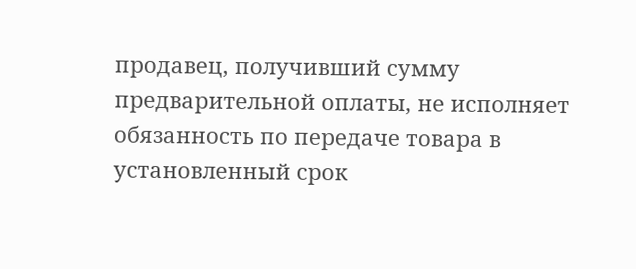продавец, получивший сумму предварительной оплаты, не исполняет обязанность по передаче товара в установленный срок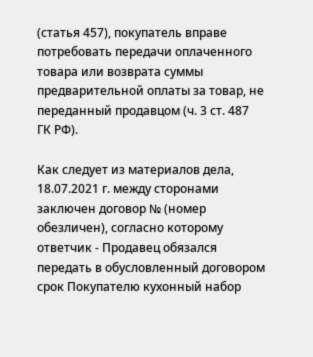(статья 457), покупатель вправе потребовать передачи оплаченного товара или возврата суммы предварительной оплаты за товар, не переданный продавцом (ч. 3 ст. 487 ГК РФ).

Как следует из материалов дела, 18.07.2021 г. между сторонами заключен договор № (номер обезличен), согласно которому ответчик - Продавец обязался передать в обусловленный договором срок Покупателю кухонный набор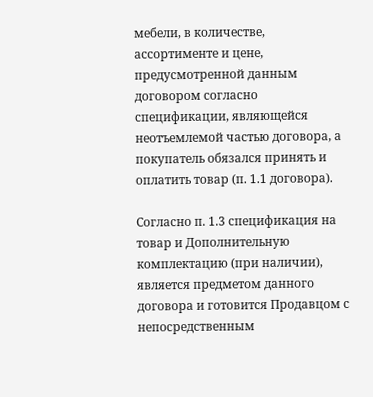мебели, в количестве, ассортименте и цене, предусмотренной данным договором согласно спецификации, являющейся неотъемлемой частью договора, а покупатель обязался принять и оплатить товар (п. 1.1 договора).

Согласно п. 1.3 спецификация на товар и Дополнительную комплектацию (при наличии), является предметом данного договора и готовится Продавцом с непосредственным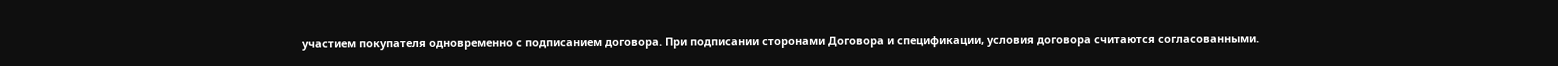участием покупателя одновременно с подписанием договора. При подписании сторонами Договора и спецификации, условия договора считаются согласованными.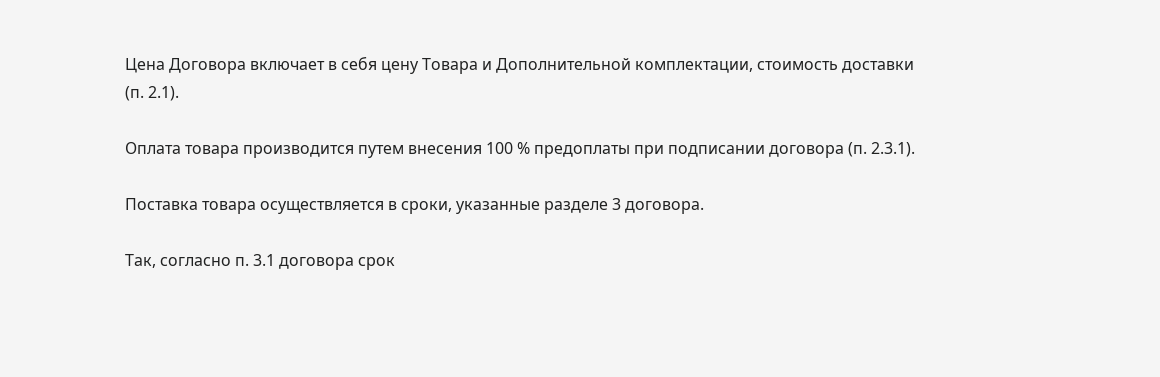Цена Договора включает в себя цену Товара и Дополнительной комплектации, стоимость доставки (п. 2.1).

Оплата товара производится путем внесения 100 % предоплаты при подписании договора (п. 2.3.1).

Поставка товара осуществляется в сроки, указанные разделе 3 договора.

Так, согласно п. 3.1 договора срок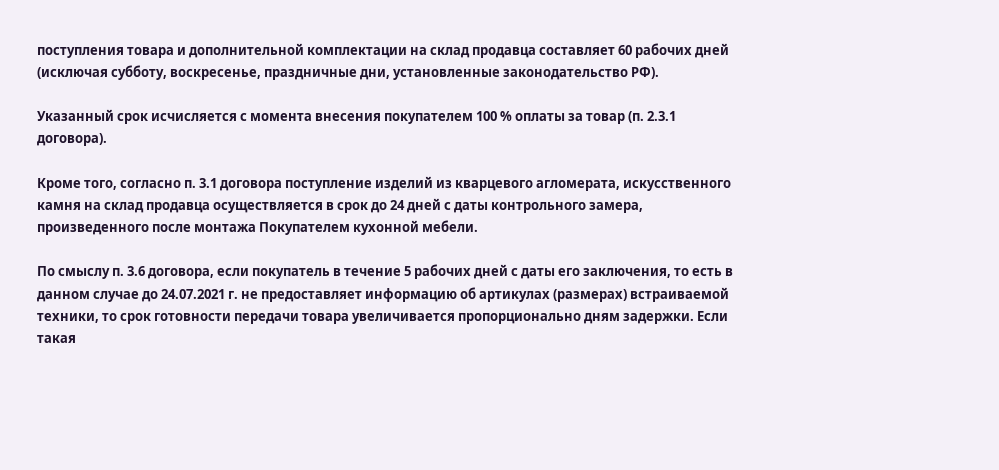поступления товара и дополнительной комплектации на склад продавца составляет 60 рабочих дней (исключая субботу, воскресенье, праздничные дни, установленные законодательство РФ).

Указанный срок исчисляется с момента внесения покупателем 100 % оплаты за товар (п. 2.3.1 договора).

Кроме того, согласно п. 3.1 договора поступление изделий из кварцевого агломерата, искусственного камня на склад продавца осуществляется в срок до 24 дней с даты контрольного замера, произведенного после монтажа Покупателем кухонной мебели.

По смыслу п. 3.6 договора, если покупатель в течение 5 рабочих дней с даты его заключения, то есть в данном случае до 24.07.2021 г. не предоставляет информацию об артикулах (размерах) встраиваемой техники, то срок готовности передачи товара увеличивается пропорционально дням задержки. Если такая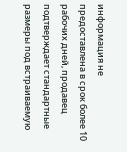информация не предоставлена в срок более 10 рабочих дней, продавец подтверждает стандартные размеры под встраиваемую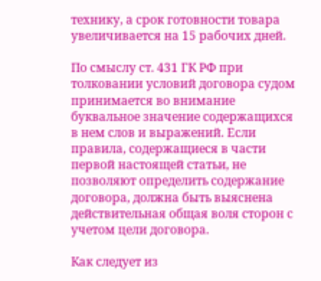технику, а срок готовности товара увеличивается на 15 рабочих дней.

По смыслу ст. 431 ГК РФ при толковании условий договора судом принимается во внимание буквальное значение содержащихся в нем слов и выражений. Если правила, содержащиеся в части первой настоящей статьи, не позволяют определить содержание договора, должна быть выяснена действительная общая воля сторон с учетом цели договора.

Как следует из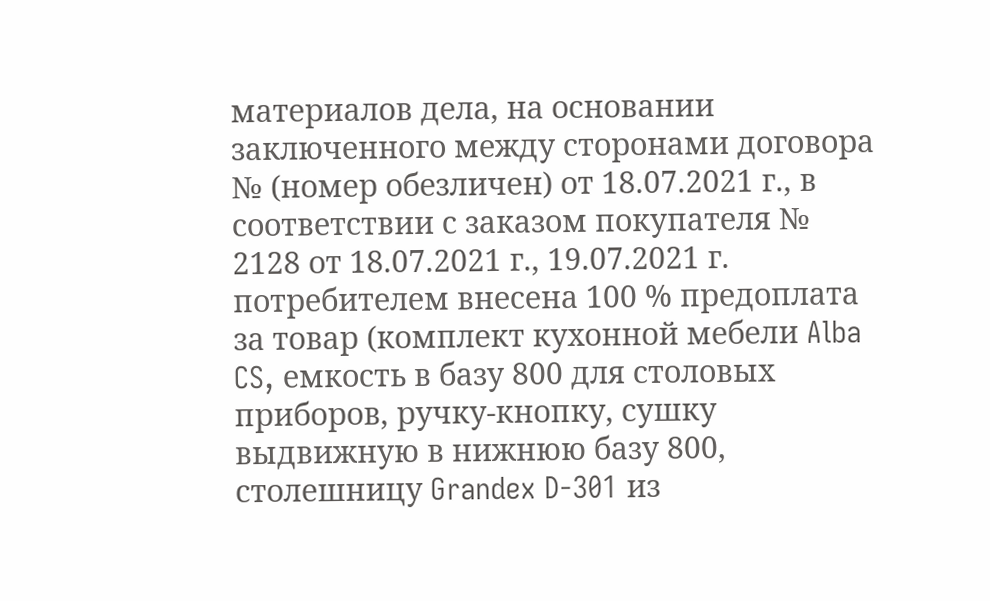материалов дела, на основании заключенного между сторонами договора № (номер обезличен) от 18.07.2021 г., в соответствии с заказом покупателя № 2128 от 18.07.2021 г., 19.07.2021 г. потребителем внесена 100 % предоплата за товар (комплект кухонной мебели Alba CS, емкость в базу 800 для столовых приборов, ручку-кнопку, сушку выдвижную в нижнюю базу 800, столешницу Grandex D-301 из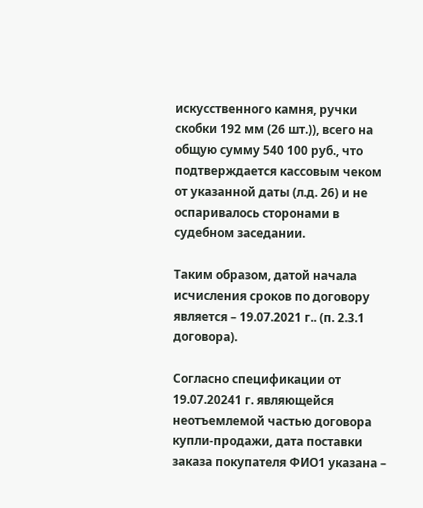искусственного камня, ручки скобки 192 мм (26 шт.)), всего на общую сумму 540 100 руб., что подтверждается кассовым чеком от указанной даты (л.д. 26) и не оспаривалось сторонами в судебном заседании.

Таким образом, датой начала исчисления сроков по договору является – 19.07.2021 г.. (п. 2.3.1 договора).

Согласно спецификации от 19.07.20241 г. являющейся неотъемлемой частью договора купли-продажи, дата поставки заказа покупателя ФИО1 указана –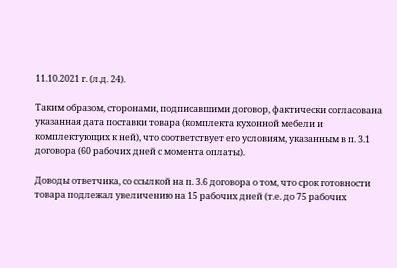11.10.2021 г. (л.д. 24).

Таким образом, сторонами, подписавшими договор, фактически согласована указанная дата поставки товара (комплекта кухонной мебели и комплектующих к ней), что соответствует его условиям, указанным в п. 3.1 договора (60 рабочих дней с момента оплаты).

Доводы ответчика, со ссылкой на п. 3.6 договора о том, что срок готовности товара подлежал увеличению на 15 рабочих дней (т.е. до 75 рабочих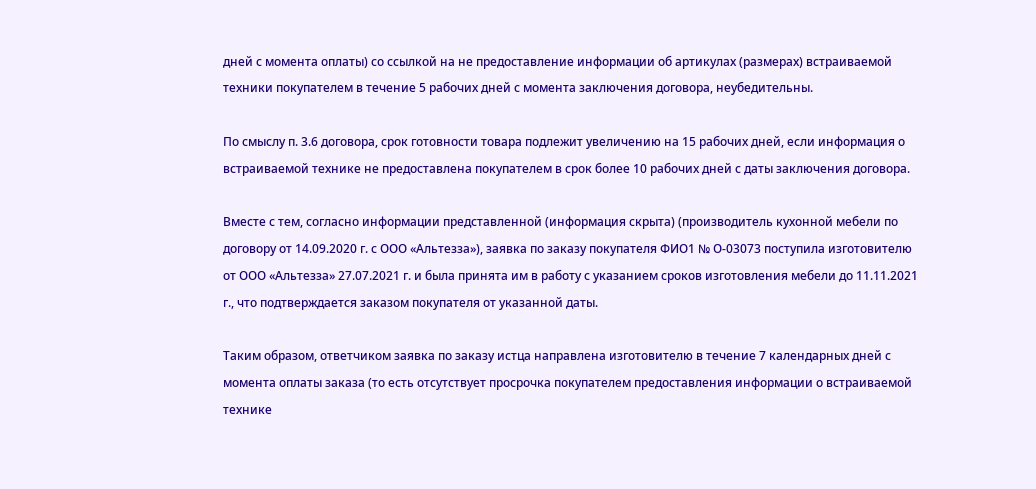дней с момента оплаты) со ссылкой на не предоставление информации об артикулах (размерах) встраиваемой техники покупателем в течение 5 рабочих дней с момента заключения договора, неубедительны.

По смыслу п. 3.6 договора, срок готовности товара подлежит увеличению на 15 рабочих дней, если информация о встраиваемой технике не предоставлена покупателем в срок более 10 рабочих дней с даты заключения договора.

Вместе с тем, согласно информации представленной (информация скрыта) (производитель кухонной мебели по договору от 14.09.2020 г. с ООО «Альтезза»), заявка по заказу покупателя ФИО1 № О-03073 поступила изготовителю от ООО «Альтезза» 27.07.2021 г. и была принята им в работу с указанием сроков изготовления мебели до 11.11.2021 г., что подтверждается заказом покупателя от указанной даты.

Таким образом, ответчиком заявка по заказу истца направлена изготовителю в течение 7 календарных дней с момента оплаты заказа (то есть отсутствует просрочка покупателем предоставления информации о встраиваемой технике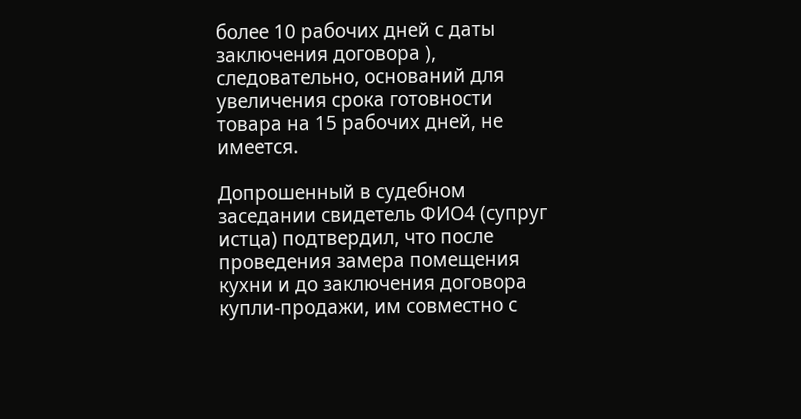более 10 рабочих дней с даты заключения договора ), следовательно, оснований для увеличения срока готовности товара на 15 рабочих дней, не имеется.

Допрошенный в судебном заседании свидетель ФИО4 (супруг истца) подтвердил, что после проведения замера помещения кухни и до заключения договора купли-продажи, им совместно с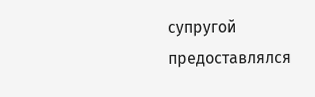супругой предоставлялся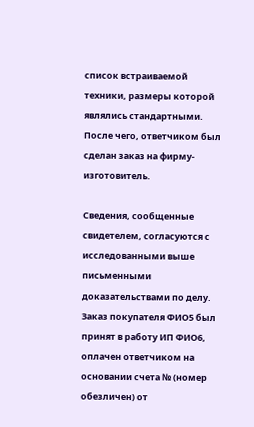список встраиваемой техники, размеры которой являлись стандартными. После чего, ответчиком был сделан заказ на фирму-изготовитель.

Сведения, сообщенные свидетелем, согласуются с исследованными выше письменными доказательствами по делу. Заказ покупателя ФИО5 был принят в работу ИП ФИО6, оплачен ответчиком на основании счета № (номер обезличен) от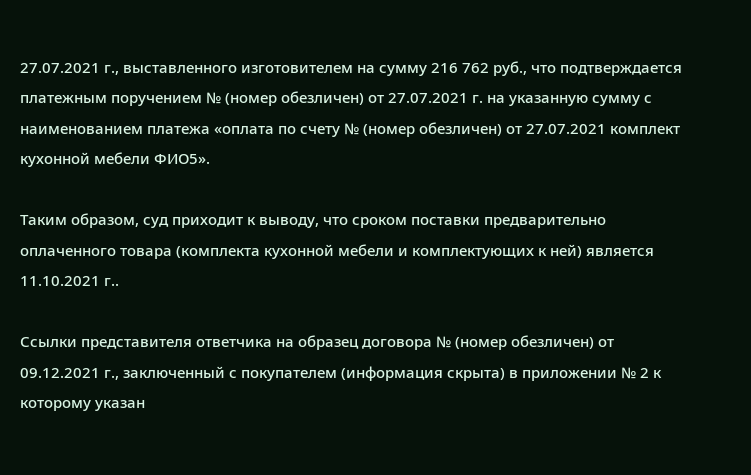27.07.2021 г., выставленного изготовителем на сумму 216 762 руб., что подтверждается платежным поручением № (номер обезличен) от 27.07.2021 г. на указанную сумму с наименованием платежа «оплата по счету № (номер обезличен) от 27.07.2021 комплект кухонной мебели ФИО5».

Таким образом, суд приходит к выводу, что сроком поставки предварительно оплаченного товара (комплекта кухонной мебели и комплектующих к ней) является 11.10.2021 г..

Ссылки представителя ответчика на образец договора № (номер обезличен) от 09.12.2021 г., заключенный с покупателем (информация скрыта) в приложении № 2 к которому указан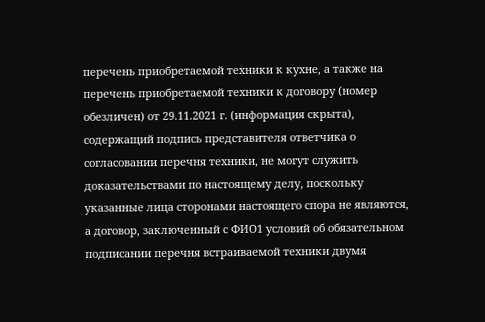перечень приобретаемой техники к кухне, а также на перечень приобретаемой техники к договору (номер обезличен) от 29.11.2021 г. (информация скрыта), содержащий подпись представителя ответчика о согласовании перечня техники, не могут служить доказательствами по настоящему делу, поскольку указанные лица сторонами настоящего спора не являются, а договор, заключенный с ФИО1 условий об обязательном подписании перечня встраиваемой техники двумя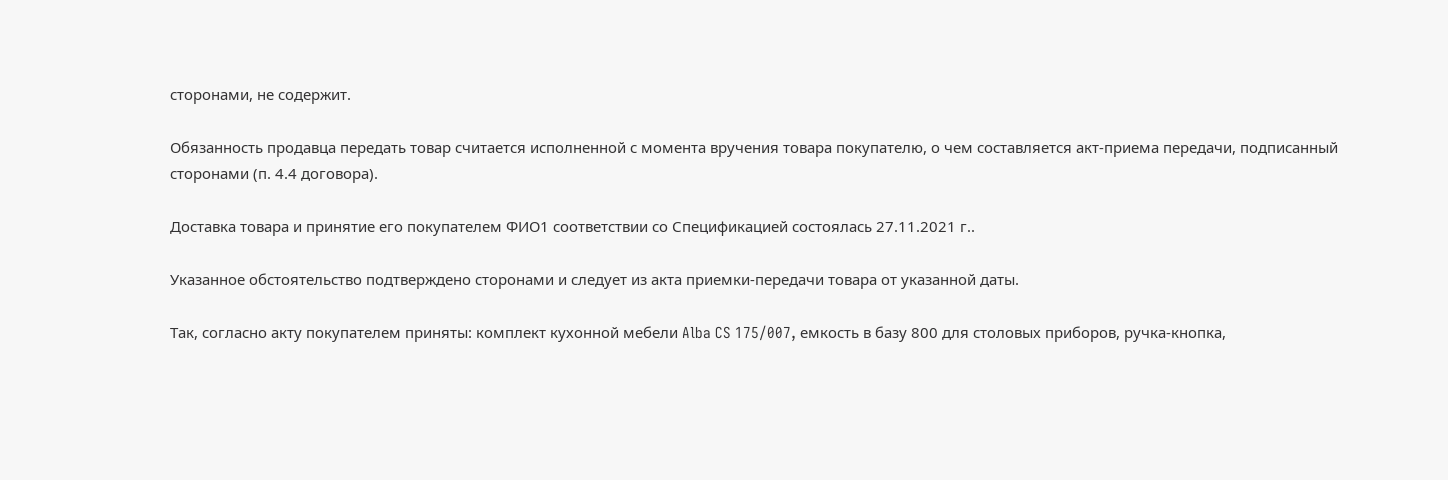сторонами, не содержит.

Обязанность продавца передать товар считается исполненной с момента вручения товара покупателю, о чем составляется акт-приема передачи, подписанный сторонами (п. 4.4 договора).

Доставка товара и принятие его покупателем ФИО1 соответствии со Спецификацией состоялась 27.11.2021 г..

Указанное обстоятельство подтверждено сторонами и следует из акта приемки-передачи товара от указанной даты.

Так, согласно акту покупателем приняты: комплект кухонной мебели Alba CS 175/007, емкость в базу 800 для столовых приборов, ручка-кнопка,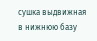сушка выдвижная в нижнюю базу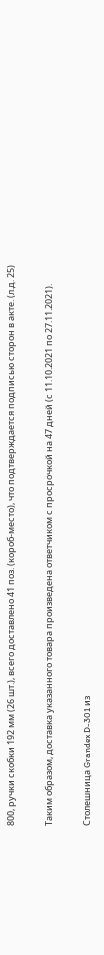800, ручки скобки 192 мм (26 шт.), всего доставлено 41 поз. (короб-место), что подтверждается подписью сторон в акте. (л.д. 25)

Таким образом, доставка указанного товара произведена ответчиком с просрочкой на 47 дней (с 11.10.2021 по 27.11.2021).

Столешница Grandex D-301 из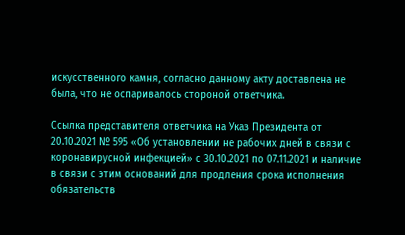искусственного камня, согласно данному акту доставлена не была, что не оспаривалось стороной ответчика.

Ссылка представителя ответчика на Указ Президента от 20.10.2021 № 595 «Об установлении не рабочих дней в связи с коронавирусной инфекцией» с 30.10.2021 по 07.11.2021 и наличие в связи с этим оснований для продления срока исполнения обязательств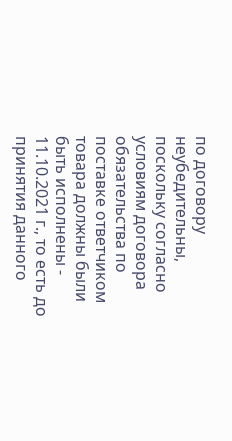по договору неубедительны, поскольку согласно условиям договора обязательства по поставке ответчиком товара должны были быть исполнены - 11.10.2021 г., то есть до принятия данного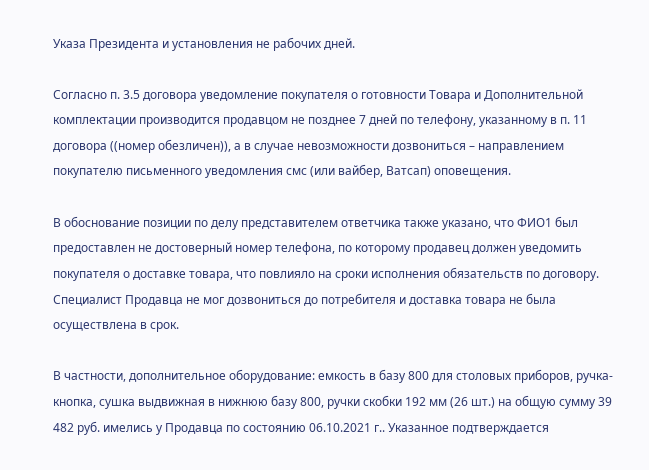Указа Президента и установления не рабочих дней.

Согласно п. 3.5 договора уведомление покупателя о готовности Товара и Дополнительной комплектации производится продавцом не позднее 7 дней по телефону, указанному в п. 11 договора ((номер обезличен)), а в случае невозможности дозвониться – направлением покупателю письменного уведомления смс (или вайбер, Ватсап) оповещения.

В обоснование позиции по делу представителем ответчика также указано, что ФИО1 был предоставлен не достоверный номер телефона, по которому продавец должен уведомить покупателя о доставке товара, что повлияло на сроки исполнения обязательств по договору. Специалист Продавца не мог дозвониться до потребителя и доставка товара не была осуществлена в срок.

В частности, дополнительное оборудование: емкость в базу 800 для столовых приборов, ручка-кнопка, сушка выдвижная в нижнюю базу 800, ручки скобки 192 мм (26 шт.) на общую сумму 39 482 руб. имелись у Продавца по состоянию 06.10.2021 г.. Указанное подтверждается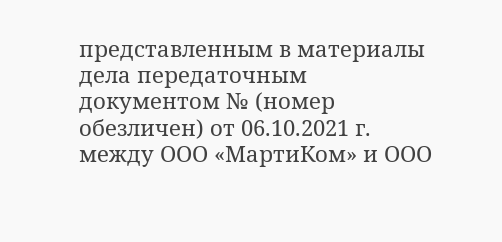представленным в материалы дела передаточным документом № (номер обезличен) от 06.10.2021 г. между ООО «МартиКом» и ООО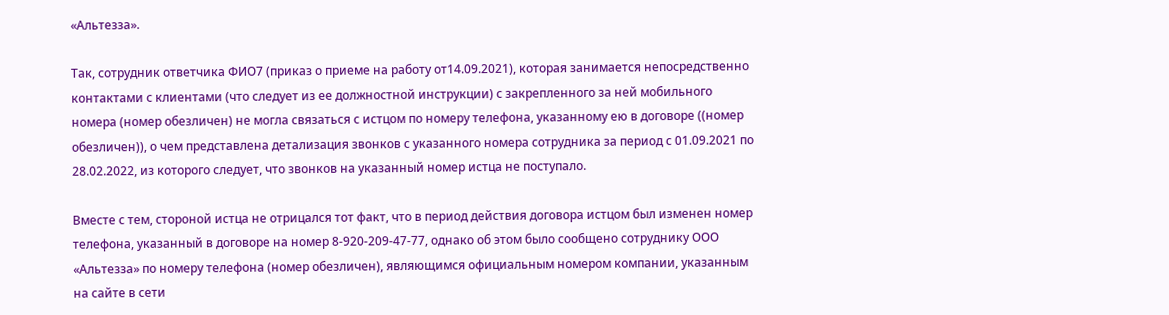«Альтезза».

Так, сотрудник ответчика ФИО7 (приказ о приеме на работу от14.09.2021), которая занимается непосредственно контактами с клиентами (что следует из ее должностной инструкции) с закрепленного за ней мобильного номера (номер обезличен) не могла связаться с истцом по номеру телефона, указанному ею в договоре ((номер обезличен)), о чем представлена детализация звонков с указанного номера сотрудника за период с 01.09.2021 по 28.02.2022, из которого следует, что звонков на указанный номер истца не поступало.

Вместе с тем, стороной истца не отрицался тот факт, что в период действия договора истцом был изменен номер телефона, указанный в договоре на номер 8-920-209-47-77, однако об этом было сообщено сотруднику ООО «Альтезза» по номеру телефона (номер обезличен), являющимся официальным номером компании, указанным на сайте в сети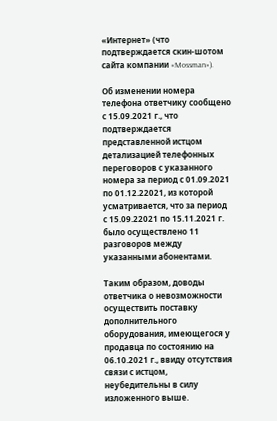«Интернет» (что подтверждается скин-шотом сайта компании «Mossman»).

Об изменении номера телефона ответчику сообщено с 15.09.2021 г., что подтверждается представленной истцом детализацией телефонных переговоров с указанного номера за период с 01.09.2021 по 01.12.22021, из которой усматривается, что за период с 15.09.22021 по 15.11.2021 г. было осуществлено 11 разговоров между указанными абонентами.

Таким образом, доводы ответчика о невозможности осуществить поставку дополнительного оборудования, имеющегося у продавца по состоянию на 06.10.2021 г., ввиду отсутствия связи с истцом, неубедительны в силу изложенного выше.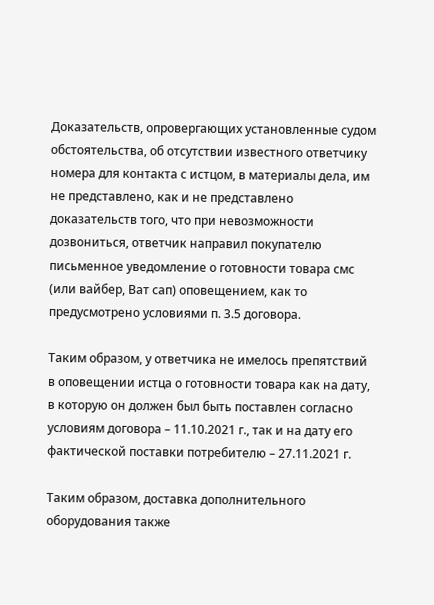Доказательств, опровергающих установленные судом обстоятельства, об отсутствии известного ответчику номера для контакта с истцом, в материалы дела, им не представлено, как и не представлено доказательств того, что при невозможности дозвониться, ответчик направил покупателю письменное уведомление о готовности товара смс (или вайбер, Ват сап) оповещением, как то предусмотрено условиями п. 3.5 договора.

Таким образом, у ответчика не имелось препятствий в оповещении истца о готовности товара как на дату, в которую он должен был быть поставлен согласно условиям договора – 11.10.2021 г., так и на дату его фактической поставки потребителю – 27.11.2021 г.

Таким образом, доставка дополнительного оборудования также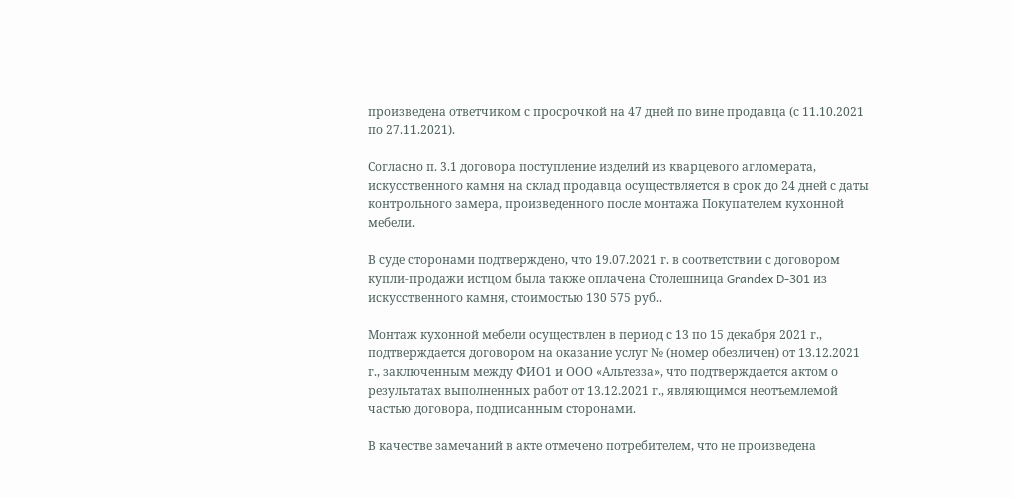произведена ответчиком с просрочкой на 47 дней по вине продавца (с 11.10.2021 по 27.11.2021).

Согласно п. 3.1 договора поступление изделий из кварцевого агломерата, искусственного камня на склад продавца осуществляется в срок до 24 дней с даты контрольного замера, произведенного после монтажа Покупателем кухонной мебели.

В суде сторонами подтверждено, что 19.07.2021 г. в соответствии с договором купли-продажи истцом была также оплачена Столешница Grandex D-301 из искусственного камня, стоимостью 130 575 руб..

Монтаж кухонной мебели осуществлен в период с 13 по 15 декабря 2021 г., подтверждается договором на оказание услуг № (номер обезличен) от 13.12.2021 г., заключенным между ФИО1 и ООО «Альтезза», что подтверждается актом о результатах выполненных работ от 13.12.2021 г., являющимся неотъемлемой частью договора, подписанным сторонами.

В качестве замечаний в акте отмечено потребителем, что не произведена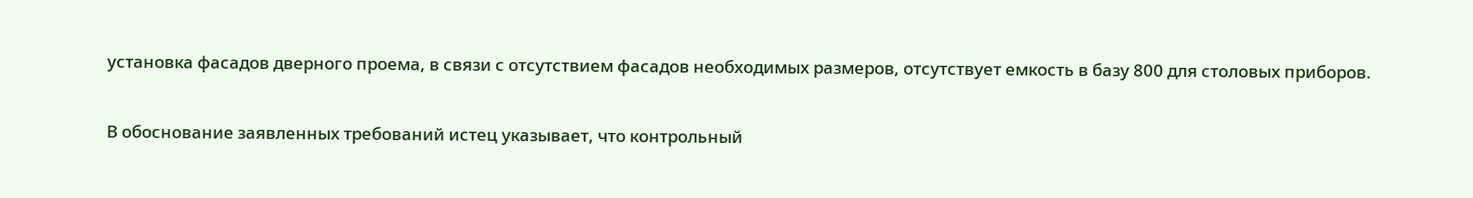установка фасадов дверного проема, в связи с отсутствием фасадов необходимых размеров, отсутствует емкость в базу 800 для столовых приборов.

В обоснование заявленных требований истец указывает, что контрольный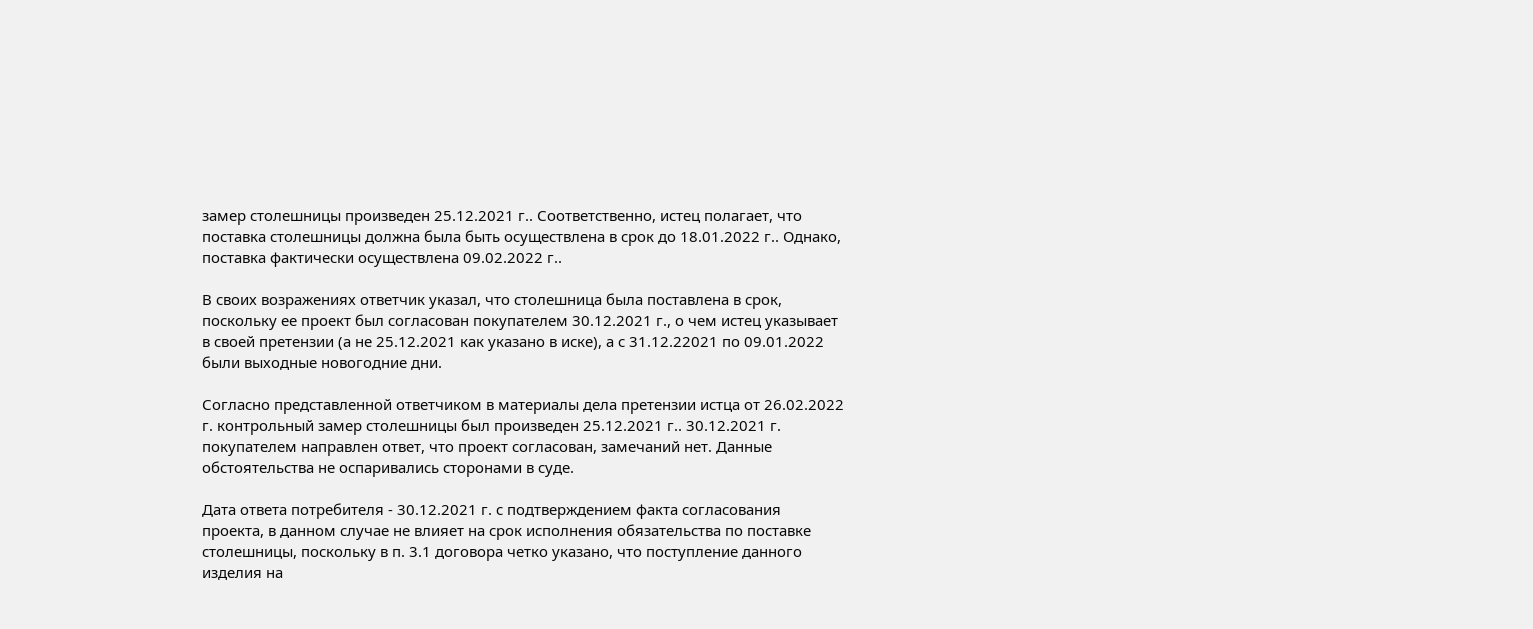замер столешницы произведен 25.12.2021 г.. Соответственно, истец полагает, что поставка столешницы должна была быть осуществлена в срок до 18.01.2022 г.. Однако, поставка фактически осуществлена 09.02.2022 г..

В своих возражениях ответчик указал, что столешница была поставлена в срок, поскольку ее проект был согласован покупателем 30.12.2021 г., о чем истец указывает в своей претензии (а не 25.12.2021 как указано в иске), а с 31.12.22021 по 09.01.2022 были выходные новогодние дни.

Согласно представленной ответчиком в материалы дела претензии истца от 26.02.2022 г. контрольный замер столешницы был произведен 25.12.2021 г.. 30.12.2021 г. покупателем направлен ответ, что проект согласован, замечаний нет. Данные обстоятельства не оспаривались сторонами в суде.

Дата ответа потребителя - 30.12.2021 г. с подтверждением факта согласования проекта, в данном случае не влияет на срок исполнения обязательства по поставке столешницы, поскольку в п. 3.1 договора четко указано, что поступление данного изделия на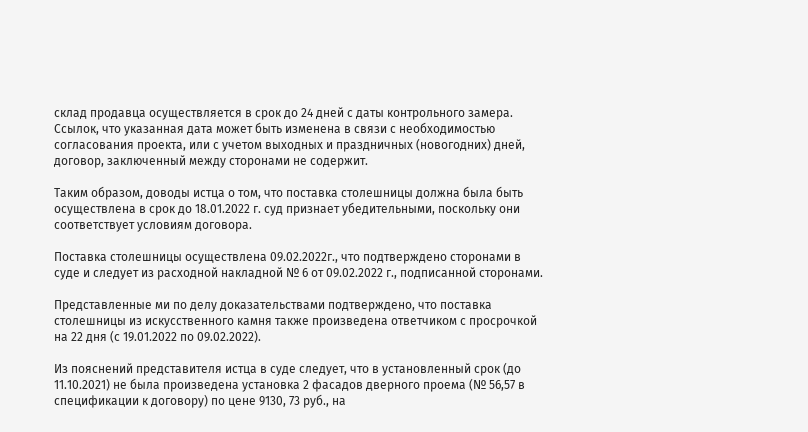склад продавца осуществляется в срок до 24 дней с даты контрольного замера. Ссылок, что указанная дата может быть изменена в связи с необходимостью согласования проекта, или с учетом выходных и праздничных (новогодних) дней, договор, заключенный между сторонами не содержит.

Таким образом, доводы истца о том, что поставка столешницы должна была быть осуществлена в срок до 18.01.2022 г. суд признает убедительными, поскольку они соответствует условиям договора.

Поставка столешницы осуществлена 09.02.2022г., что подтверждено сторонами в суде и следует из расходной накладной № 6 от 09.02.2022 г., подписанной сторонами.

Представленные ми по делу доказательствами подтверждено, что поставка столешницы из искусственного камня также произведена ответчиком с просрочкой на 22 дня (с 19.01.2022 по 09.02.2022).

Из пояснений представителя истца в суде следует, что в установленный срок (до 11.10.2021) не была произведена установка 2 фасадов дверного проема (№ 56,57 в спецификации к договору) по цене 9130, 73 руб., на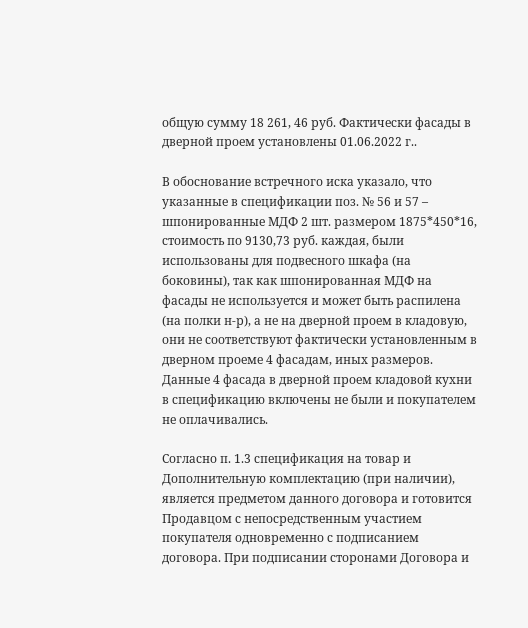общую сумму 18 261, 46 руб. Фактически фасады в дверной проем установлены 01.06.2022 г..

В обоснование встречного иска указало, что указанные в спецификации поз. № 56 и 57 – шпонированные МДФ 2 шт. размером 1875*450*16, стоимость по 9130,73 руб. каждая, были использованы для подвесного шкафа (на боковины), так как шпонированная МДФ на фасады не используется и может быть распилена (на полки н-р), а не на дверной проем в кладовую, они не соответствуют фактически установленным в дверном проеме 4 фасадам, иных размеров. Данные 4 фасада в дверной проем кладовой кухни в спецификацию включены не были и покупателем не оплачивались.

Согласно п. 1.3 спецификация на товар и Дополнительную комплектацию (при наличии), является предметом данного договора и готовится Продавцом с непосредственным участием покупателя одновременно с подписанием договора. При подписании сторонами Договора и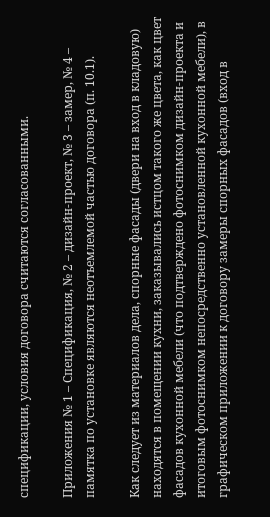спецификации, условия договора считаются согласованными.

Приложения № 1 – Спецификация, № 2 – дизайн-проект, № 3 – замер, № 4 – памятка по установке являются неотъемлемой частью договора (п. 10.1).

Как следует из материалов дела, спорные фасады (двери на вход в кладовую) находятся в помещении кухни, заказывались истцом такого же цвета, как цвет фасадов кухонной мебели (что подтверждено фотоснимком дизайн-проекта и итоговым фотоснимком непосредственно установленной кухонной мебели), в графическом приложении к договору замеры спорных фасадов (вход в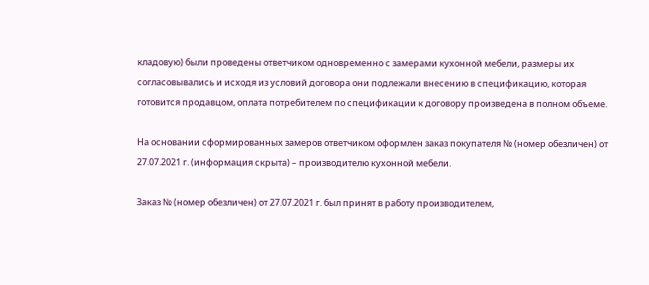кладовую) были проведены ответчиком одновременно с замерами кухонной мебели, размеры их согласовывались и исходя из условий договора они подлежали внесению в спецификацию, которая готовится продавцом, оплата потребителем по спецификации к договору произведена в полном объеме.

На основании сформированных замеров ответчиком оформлен заказ покупателя № (номер обезличен) от 27.07.2021 г. (информация скрыта) – производителю кухонной мебели.

Заказ № (номер обезличен) от 27.07.2021 г. был принят в работу производителем,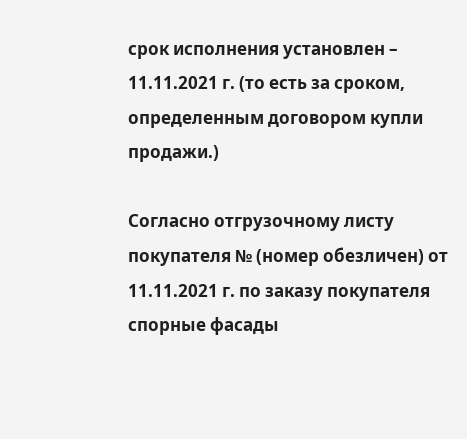срок исполнения установлен – 11.11.2021 г. (то есть за сроком, определенным договором купли продажи.)

Согласно отгрузочному листу покупателя № (номер обезличен) от 11.11.2021 г. по заказу покупателя спорные фасады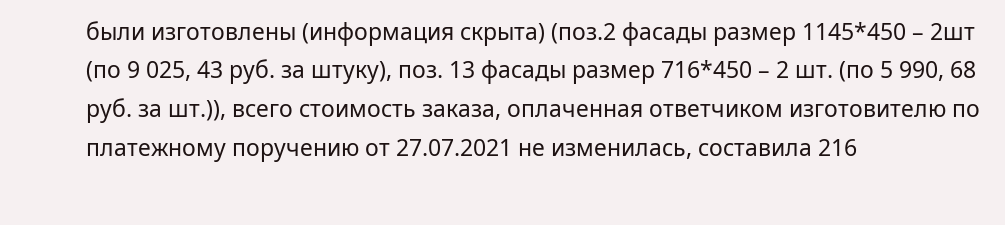были изготовлены (информация скрыта) (поз.2 фасады размер 1145*450 – 2шт (по 9 025, 43 руб. за штуку), поз. 13 фасады размер 716*450 – 2 шт. (по 5 990, 68 руб. за шт.)), всего стоимость заказа, оплаченная ответчиком изготовителю по платежному поручению от 27.07.2021 не изменилась, составила 216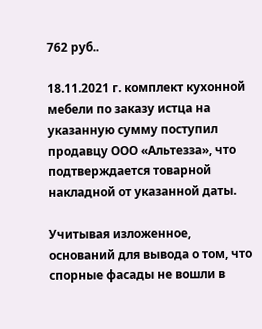762 руб..

18.11.2021 г. комплект кухонной мебели по заказу истца на указанную сумму поступил продавцу ООО «Альтезза», что подтверждается товарной накладной от указанной даты.

Учитывая изложенное, оснований для вывода о том, что спорные фасады не вошли в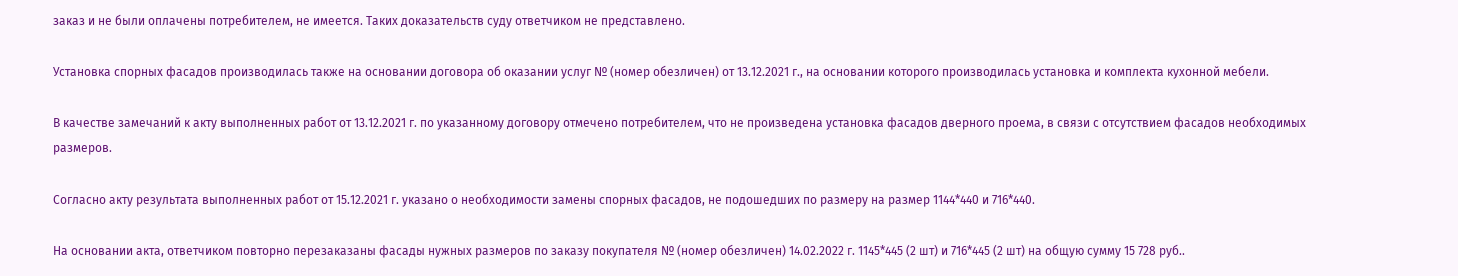заказ и не были оплачены потребителем, не имеется. Таких доказательств суду ответчиком не представлено.

Установка спорных фасадов производилась также на основании договора об оказании услуг № (номер обезличен) от 13.12.2021 г., на основании которого производилась установка и комплекта кухонной мебели.

В качестве замечаний к акту выполненных работ от 13.12.2021 г. по указанному договору отмечено потребителем, что не произведена установка фасадов дверного проема, в связи с отсутствием фасадов необходимых размеров.

Согласно акту результата выполненных работ от 15.12.2021 г. указано о необходимости замены спорных фасадов, не подошедших по размеру на размер 1144*440 и 716*440.

На основании акта, ответчиком повторно перезаказаны фасады нужных размеров по заказу покупателя № (номер обезличен) 14.02.2022 г. 1145*445 (2 шт) и 716*445 (2 шт) на общую сумму 15 728 руб..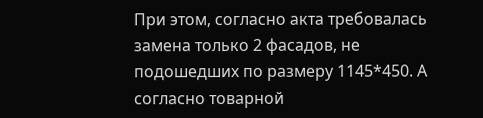При этом, согласно акта требовалась замена только 2 фасадов, не подошедших по размеру 1145*450. А согласно товарной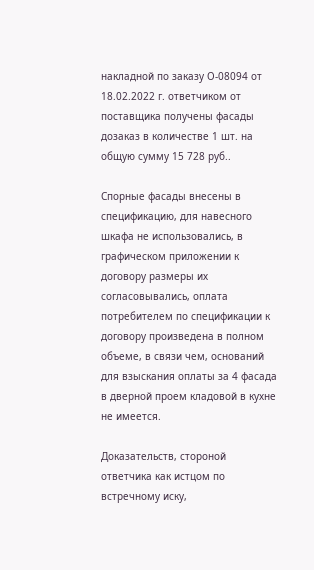накладной по заказу О-08094 от 18.02.2022 г. ответчиком от поставщика получены фасады дозаказ в количестве 1 шт. на общую сумму 15 728 руб..

Спорные фасады внесены в спецификацию, для навесного шкафа не использовались, в графическом приложении к договору размеры их согласовывались, оплата потребителем по спецификации к договору произведена в полном объеме, в связи чем, оснований для взыскания оплаты за 4 фасада в дверной проем кладовой в кухне не имеется.

Доказательств, стороной ответчика как истцом по встречному иску,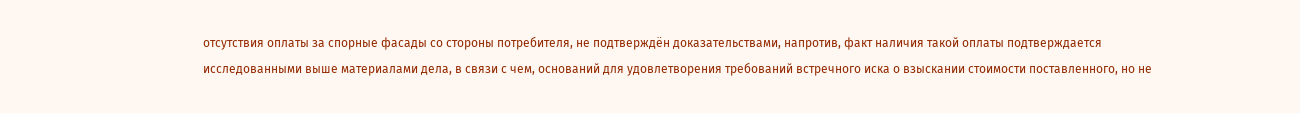отсутствия оплаты за спорные фасады со стороны потребителя, не подтверждён доказательствами, напротив, факт наличия такой оплаты подтверждается исследованными выше материалами дела, в связи с чем, оснований для удовлетворения требований встречного иска о взыскании стоимости поставленного, но не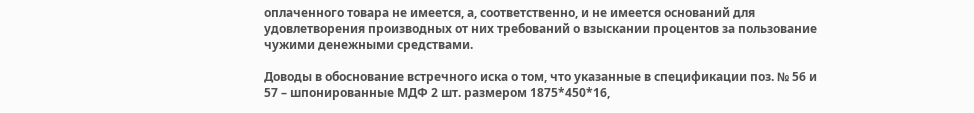оплаченного товара не имеется, а, соответственно, и не имеется оснований для удовлетворения производных от них требований о взыскании процентов за пользование чужими денежными средствами.

Доводы в обоснование встречного иска о том, что указанные в спецификации поз. № 56 и 57 – шпонированные МДФ 2 шт. размером 1875*450*16,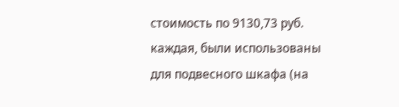стоимость по 9130,73 руб. каждая, были использованы для подвесного шкафа (на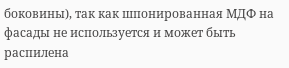боковины), так как шпонированная МДФ на фасады не используется и может быть распилена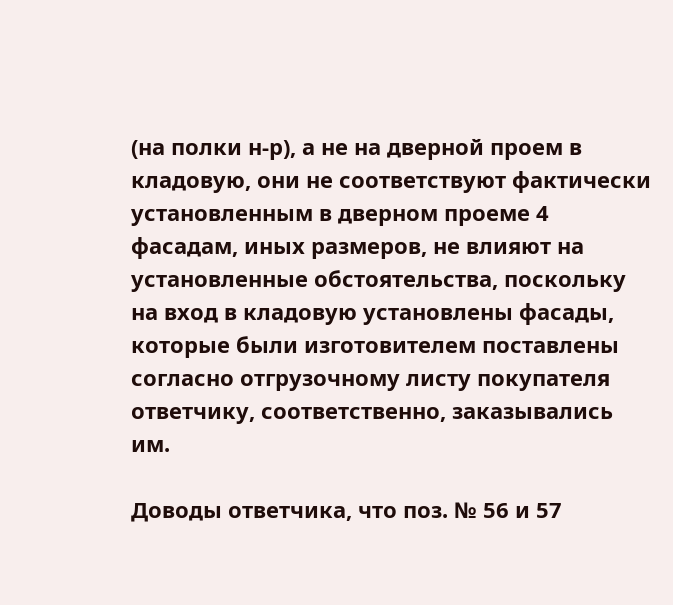(на полки н-р), а не на дверной проем в кладовую, они не соответствуют фактически установленным в дверном проеме 4 фасадам, иных размеров, не влияют на установленные обстоятельства, поскольку на вход в кладовую установлены фасады, которые были изготовителем поставлены согласно отгрузочному листу покупателя ответчику, соответственно, заказывались им.

Доводы ответчика, что поз. № 56 и 57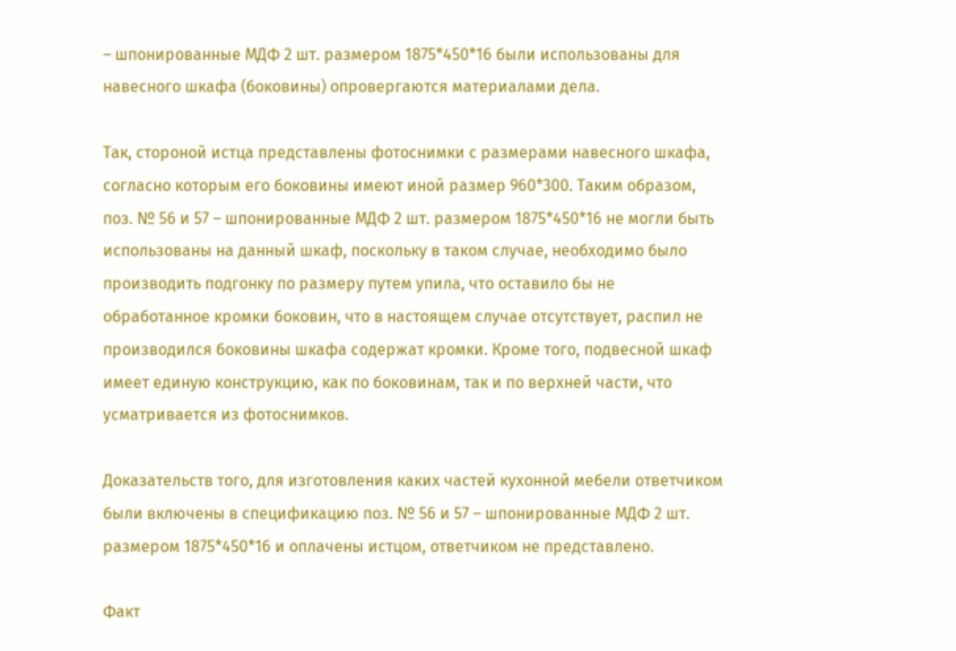– шпонированные МДФ 2 шт. размером 1875*450*16 были использованы для навесного шкафа (боковины) опровергаются материалами дела.

Так, стороной истца представлены фотоснимки с размерами навесного шкафа, согласно которым его боковины имеют иной размер 960*300. Таким образом, поз. № 56 и 57 – шпонированные МДФ 2 шт. размером 1875*450*16 не могли быть использованы на данный шкаф, поскольку в таком случае, необходимо было производить подгонку по размеру путем упила, что оставило бы не обработанное кромки боковин, что в настоящем случае отсутствует, распил не производился боковины шкафа содержат кромки. Кроме того, подвесной шкаф имеет единую конструкцию, как по боковинам, так и по верхней части, что усматривается из фотоснимков.

Доказательств того, для изготовления каких частей кухонной мебели ответчиком были включены в спецификацию поз. № 56 и 57 – шпонированные МДФ 2 шт. размером 1875*450*16 и оплачены истцом, ответчиком не представлено.

Факт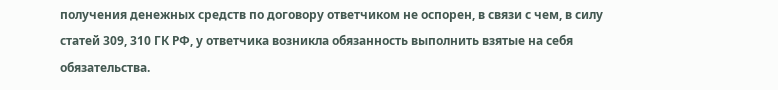получения денежных средств по договору ответчиком не оспорен, в связи с чем, в силу статей 309, 310 ГК РФ, у ответчика возникла обязанность выполнить взятые на себя обязательства.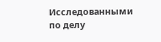Исследованными по делу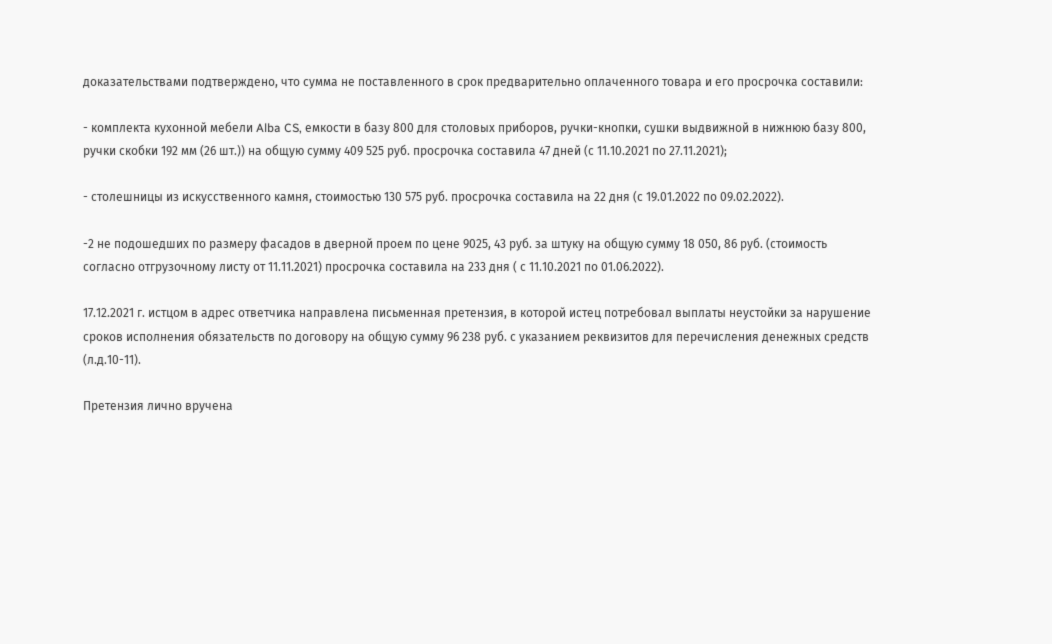доказательствами подтверждено, что сумма не поставленного в срок предварительно оплаченного товара и его просрочка составили:

- комплекта кухонной мебели Alba CS, емкости в базу 800 для столовых приборов, ручки-кнопки, сушки выдвижной в нижнюю базу 800, ручки скобки 192 мм (26 шт.)) на общую сумму 409 525 руб. просрочка составила 47 дней (с 11.10.2021 по 27.11.2021);

- столешницы из искусственного камня, стоимостью 130 575 руб. просрочка составила на 22 дня (с 19.01.2022 по 09.02.2022).

-2 не подошедших по размеру фасадов в дверной проем по цене 9025, 43 руб. за штуку на общую сумму 18 050, 86 руб. (стоимость согласно отгрузочному листу от 11.11.2021) просрочка составила на 233 дня ( с 11.10.2021 по 01.06.2022).

17.12.2021 г. истцом в адрес ответчика направлена письменная претензия, в которой истец потребовал выплаты неустойки за нарушение сроков исполнения обязательств по договору на общую сумму 96 238 руб. с указанием реквизитов для перечисления денежных средств (л.д.10-11).

Претензия лично вручена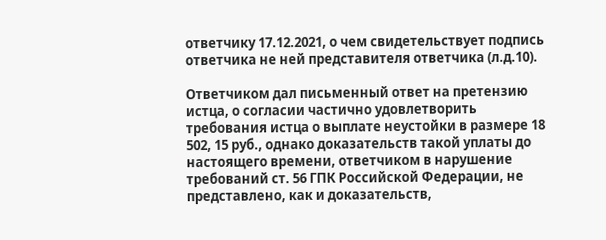ответчику 17.12.2021, о чем свидетельствует подпись ответчика не ней представителя ответчика (л.д.10).

Ответчиком дал письменный ответ на претензию истца, о согласии частично удовлетворить требования истца о выплате неустойки в размере 18 502, 15 руб., однако доказательств такой уплаты до настоящего времени, ответчиком в нарушение требований ст. 56 ГПК Российской Федерации, не представлено, как и доказательств,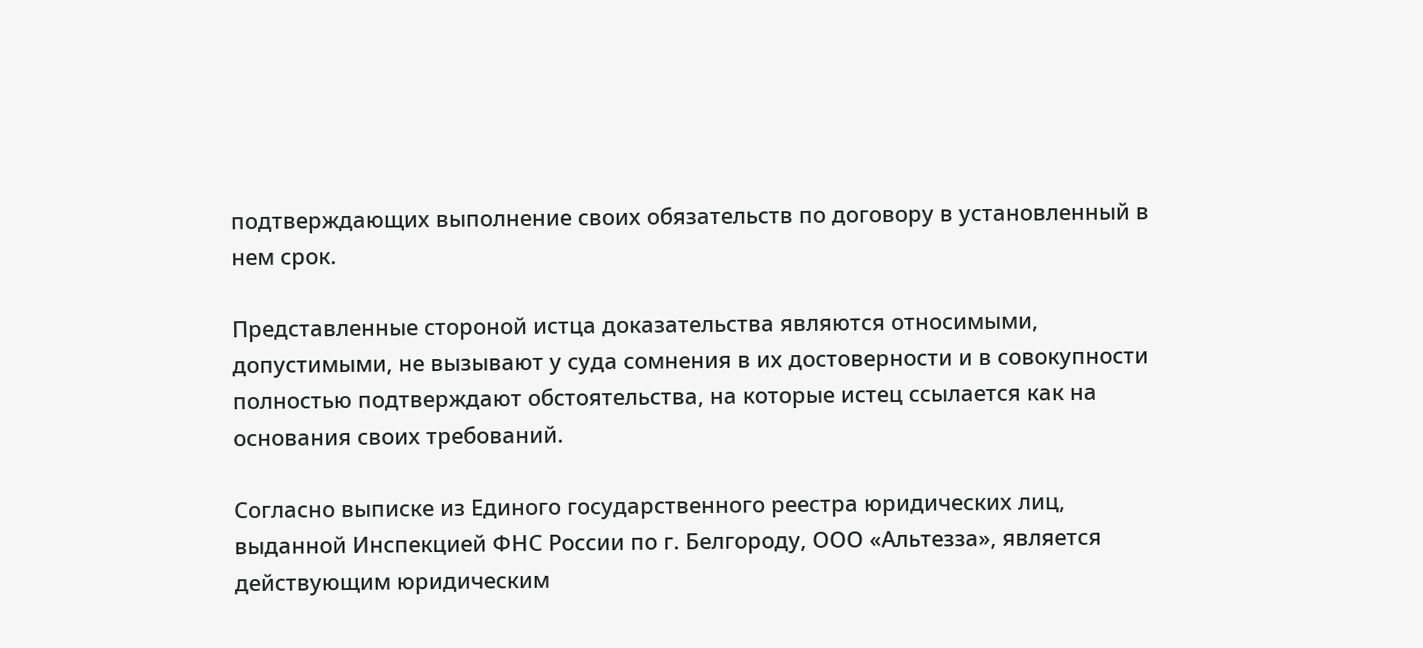подтверждающих выполнение своих обязательств по договору в установленный в нем срок.

Представленные стороной истца доказательства являются относимыми, допустимыми, не вызывают у суда сомнения в их достоверности и в совокупности полностью подтверждают обстоятельства, на которые истец ссылается как на основания своих требований.

Согласно выписке из Единого государственного реестра юридических лиц, выданной Инспекцией ФНС России по г. Белгороду, ООО «Альтезза», является действующим юридическим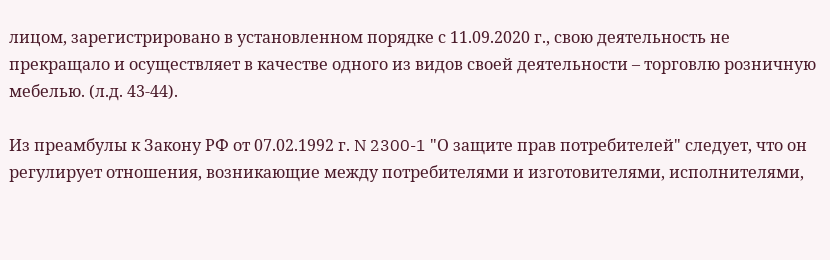лицом, зарегистрировано в установленном порядке с 11.09.2020 г., свою деятельность не прекращало и осуществляет в качестве одного из видов своей деятельности – торговлю розничную мебелью. (л.д. 43-44).

Из преамбулы к Закону РФ от 07.02.1992 г. N 2300-1 "О защите прав потребителей" следует, что он регулирует отношения, возникающие между потребителями и изготовителями, исполнителями,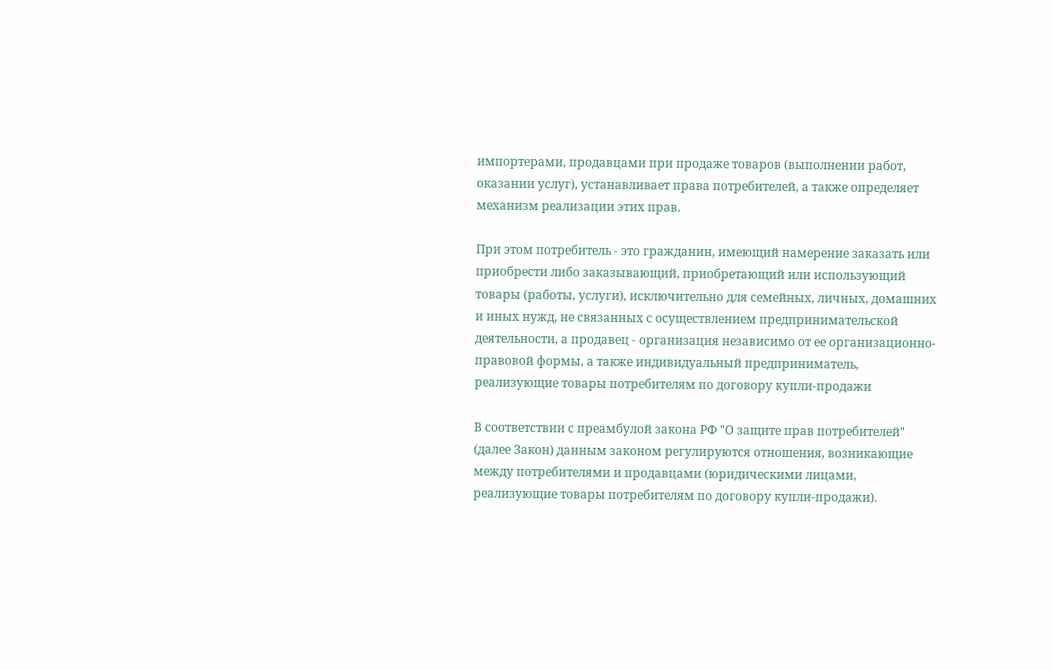импортерами, продавцами при продаже товаров (выполнении работ, оказании услуг), устанавливает права потребителей, а также определяет механизм реализации этих прав.

При этом потребитель - это гражданин, имеющий намерение заказать или приобрести либо заказывающий, приобретающий или использующий товары (работы, услуги), исключительно для семейных, личных, домашних и иных нужд, не связанных с осуществлением предпринимательской деятельности, а продавец - организация независимо от ее организационно-правовой формы, а также индивидуальный предприниматель, реализующие товары потребителям по договору купли-продажи

В соответствии с преамбулой закона РФ "О защите прав потребителей" (далее Закон) данным законом регулируются отношения, возникающие между потребителями и продавцами (юридическими лицами, реализующие товары потребителям по договору купли-продажи).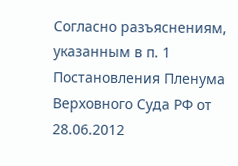Согласно разъяснениям, указанным в п. 1 Постановления Пленума Верховного Суда РФ от 28.06.2012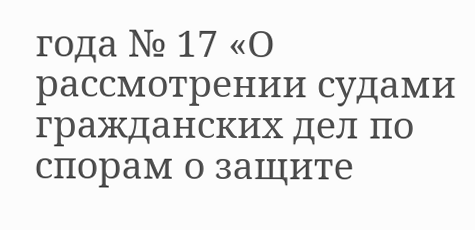года № 17 «О рассмотрении судами гражданских дел по спорам о защите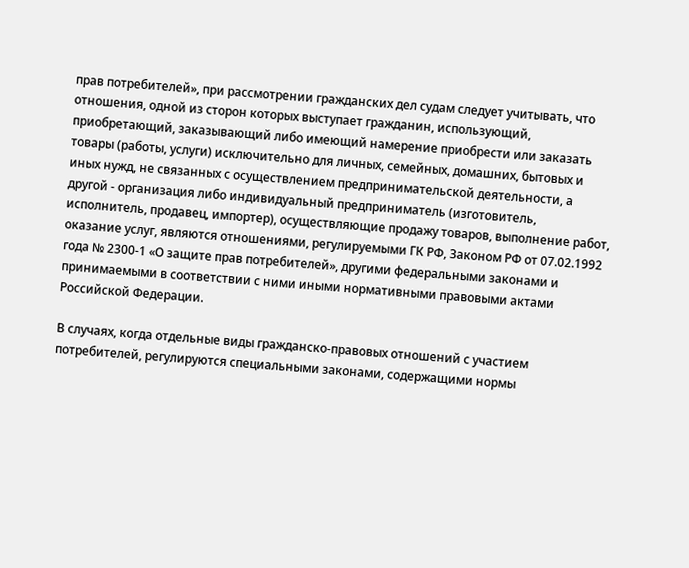прав потребителей», при рассмотрении гражданских дел судам следует учитывать, что отношения, одной из сторон которых выступает гражданин, использующий, приобретающий, заказывающий либо имеющий намерение приобрести или заказать товары (работы, услуги) исключительно для личных, семейных, домашних, бытовых и иных нужд, не связанных с осуществлением предпринимательской деятельности, а другой - организация либо индивидуальный предприниматель (изготовитель, исполнитель, продавец, импортер), осуществляющие продажу товаров, выполнение работ, оказание услуг, являются отношениями, регулируемыми ГК РФ, Законом РФ от 07.02.1992 года № 2300-1 «О защите прав потребителей», другими федеральными законами и принимаемыми в соответствии с ними иными нормативными правовыми актами Российской Федерации.

В случаях, когда отдельные виды гражданско-правовых отношений с участием потребителей, регулируются специальными законами, содержащими нормы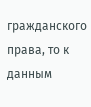гражданского права, то к данным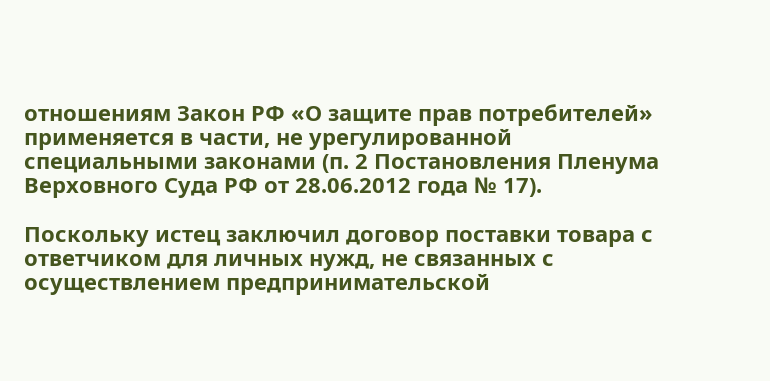отношениям Закон РФ «О защите прав потребителей» применяется в части, не урегулированной специальными законами (п. 2 Постановления Пленума Верховного Суда РФ от 28.06.2012 года № 17).

Поскольку истец заключил договор поставки товара с ответчиком для личных нужд, не связанных с осуществлением предпринимательской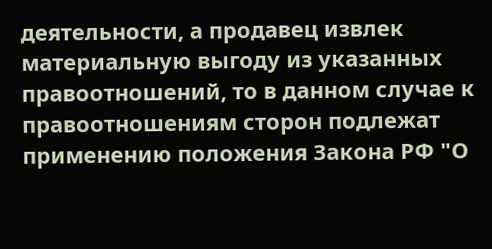деятельности, а продавец извлек материальную выгоду из указанных правоотношений, то в данном случае к правоотношениям сторон подлежат применению положения Закона РФ "О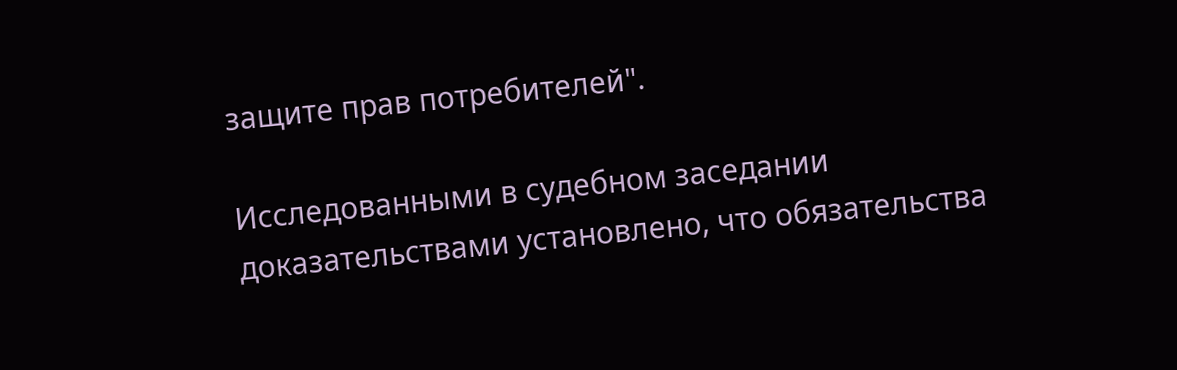защите прав потребителей".

Исследованными в судебном заседании доказательствами установлено, что обязательства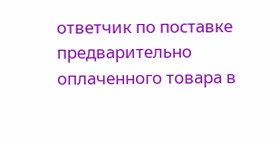ответчик по поставке предварительно оплаченного товара в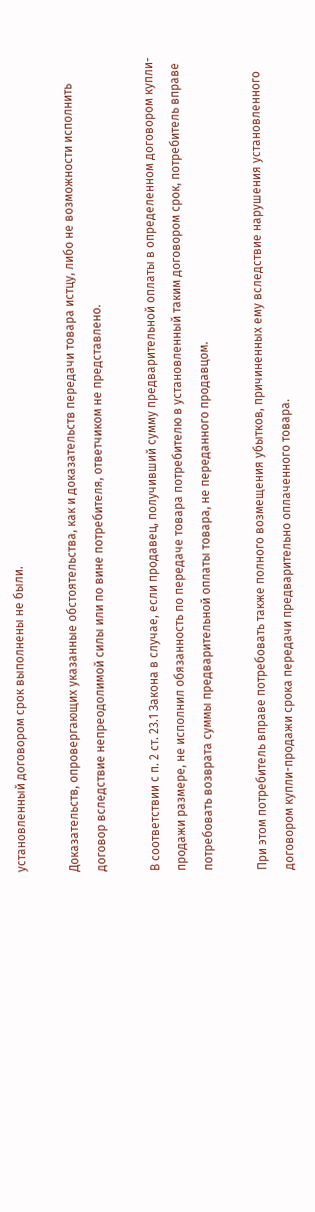установленный договором срок выполнены не были.

Доказательств, опровергающих указанные обстоятельства, как и доказательств передачи товара истцу, либо не возможности исполнить договор вследствие непреодолимой силы или по вине потребителя, ответчиком не представлено.

В соответствии с п. 2 ст. 23.1 Закона в случае, если продавец, получивший сумму предварительной оплаты в определенном договором купли-продажи размере, не исполнил обязанность по передаче товара потребителю в установленный таким договором срок, потребитель вправе потребовать возврата суммы предварительной оплаты товара, не переданного продавцом.

При этом потребитель вправе потребовать также полного возмещения убытков, причиненных ему вследствие нарушения установленного договором купли-продажи срока передачи предварительно оплаченного товара.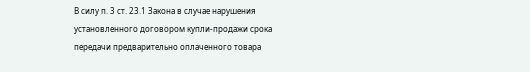В силу п. 3 ст. 23.1 Закона в случае нарушения установленного договором купли-продажи срока передачи предварительно оплаченного товара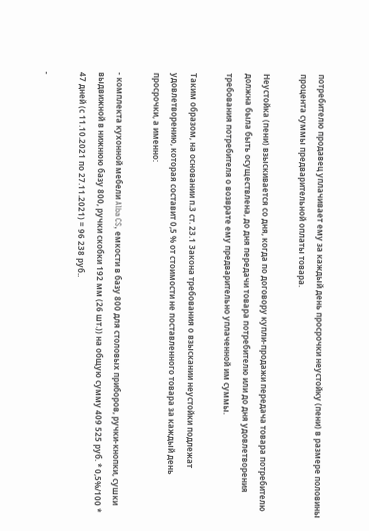потребителю продавец уплачивает ему за каждый день просрочки неустойку (пени) в размере половины процента суммы предварительной оплаты товара.

Неустойка (пени) взыскивается со дня, когда по договору купли-продажи передача товара потребителю должна была быть осуществлена, до дня передачи товара потребителю или до дня удовлетворения требования потребителя о возврате ему предварительно уплаченной им суммы.

Таким образом, на основании п.3 ст. 23.1 Закона требования о взыскании неустойки подлежат удовлетворению, которая составит 0,5 % от стоимости не поставленного товара за каждый день просрочки, а именно:

- комплекта кухонной мебели Alba CS, емкости в базу 800 для столовых приборов, ручки-кнопки, сушки выдвижной в нижнюю базу 800, ручки скобки 192 мм (26 шт.)) на общую сумму 409 525 руб. * 0,5%/100 * 47 дней (с 11.10.2021 по 27.11.2021) = 96 238 руб..

-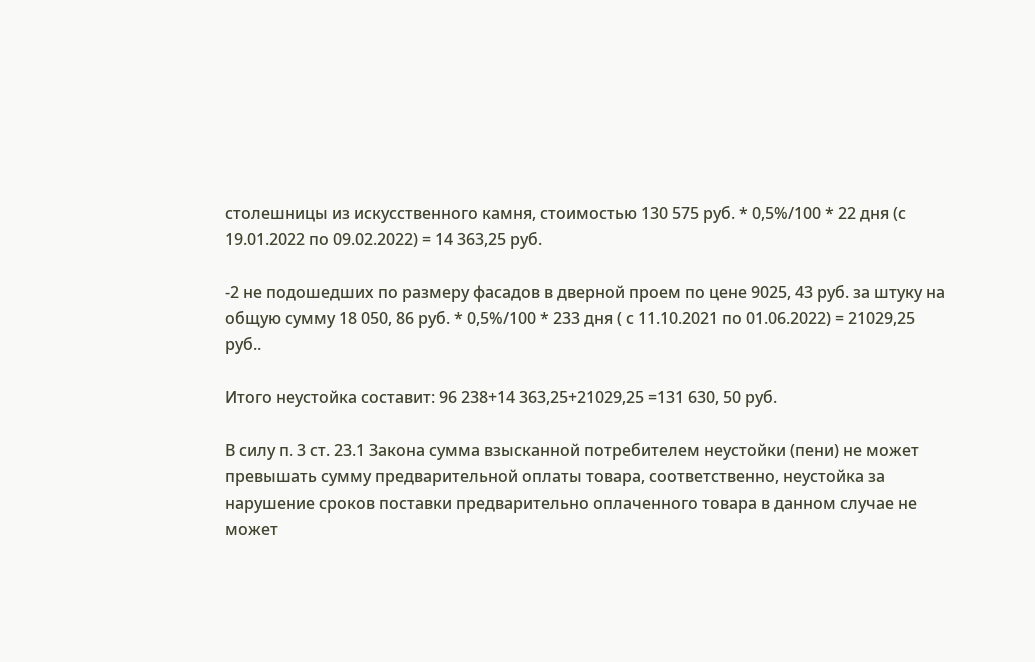столешницы из искусственного камня, стоимостью 130 575 руб. * 0,5%/100 * 22 дня (с 19.01.2022 по 09.02.2022) = 14 363,25 руб.

-2 не подошедших по размеру фасадов в дверной проем по цене 9025, 43 руб. за штуку на общую сумму 18 050, 86 руб. * 0,5%/100 * 233 дня ( с 11.10.2021 по 01.06.2022) = 21029,25 руб..

Итого неустойка составит: 96 238+14 363,25+21029,25 =131 630, 50 руб.

В силу п. 3 ст. 23.1 Закона сумма взысканной потребителем неустойки (пени) не может превышать сумму предварительной оплаты товара, соответственно, неустойка за нарушение сроков поставки предварительно оплаченного товара в данном случае не может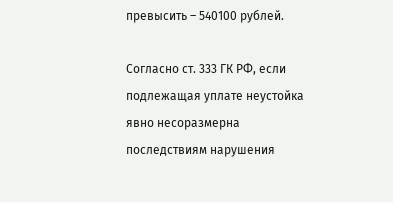превысить – 540100 рублей.

Согласно ст. 333 ГК РФ, если подлежащая уплате неустойка явно несоразмерна последствиям нарушения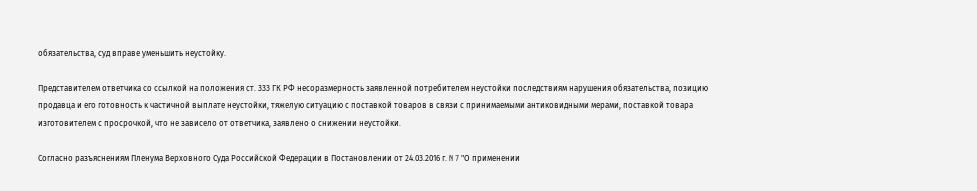обязательства, суд вправе уменьшить неустойку.

Представителем ответчика со ссылкой на положения ст. 333 ГК РФ несоразмерность заявленной потребителем неустойки последствиям нарушения обязательства, позицию продавца и его готовность к частичной выплате неустойки, тяжелую ситуацию с поставкой товаров в связи с принимаемыми антиковидными мерами, поставкой товара изготовителем с просрочкой, что не зависело от ответчика, заявлено о снижении неустойки.

Согласно разъяснениям Пленума Верховного Суда Российской Федерации в Постановлении от 24.03.2016 г. N 7 "О применении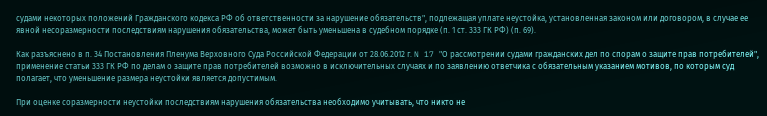судами некоторых положений Гражданского кодекса РФ об ответственности за нарушение обязательств", подлежащая уплате неустойка, установленная законом или договором, в случае ее явной несоразмерности последствиям нарушения обязательства, может быть уменьшена в судебном порядке (п. 1 ст. 333 ГК РФ) (п. 69).

Как разъяснено в п. 34 Постановления Пленума Верховного Суда Российской Федерации от 28.06.2012 г. N 17 "О рассмотрении судами гражданских дел по спорам о защите прав потребителей", применение статьи 333 ГК РФ по делам о защите прав потребителей возможно в исключительных случаях и по заявлению ответчика с обязательным указанием мотивов, по которым суд полагает, что уменьшение размера неустойки является допустимым.

При оценке соразмерности неустойки последствиям нарушения обязательства необходимо учитывать, что никто не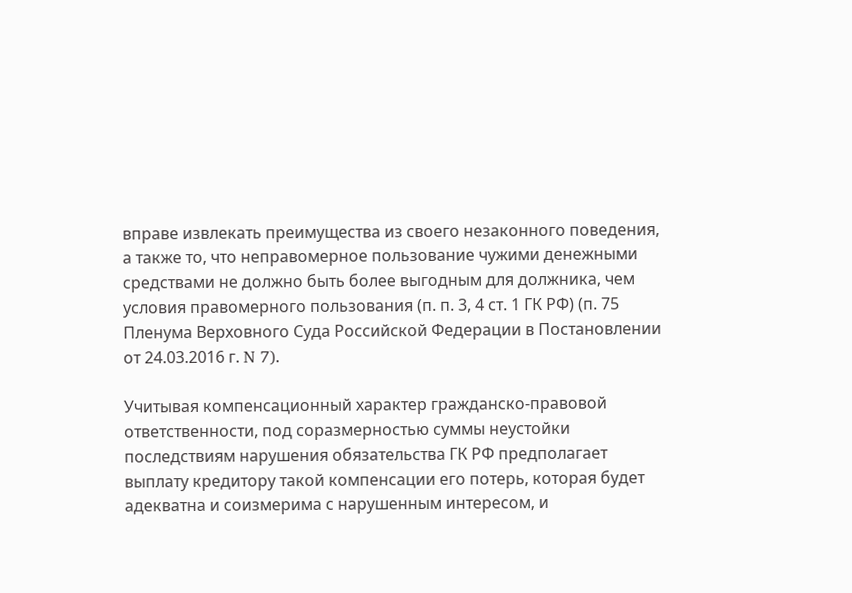вправе извлекать преимущества из своего незаконного поведения, а также то, что неправомерное пользование чужими денежными средствами не должно быть более выгодным для должника, чем условия правомерного пользования (п. п. 3, 4 ст. 1 ГК РФ) (п. 75 Пленума Верховного Суда Российской Федерации в Постановлении от 24.03.2016 г. N 7).

Учитывая компенсационный характер гражданско-правовой ответственности, под соразмерностью суммы неустойки последствиям нарушения обязательства ГК РФ предполагает выплату кредитору такой компенсации его потерь, которая будет адекватна и соизмерима с нарушенным интересом, и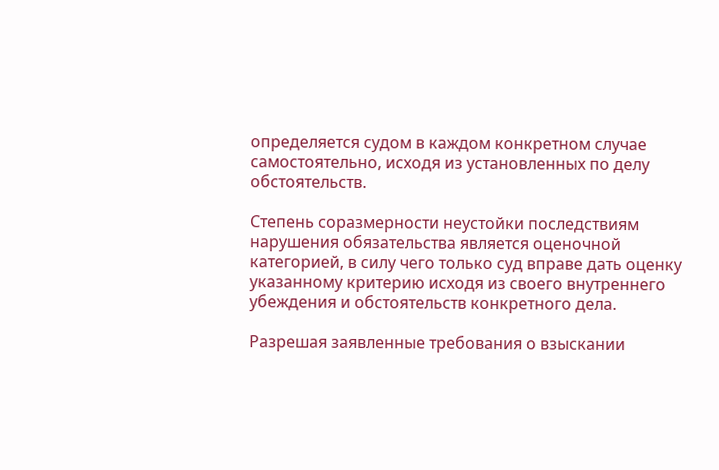определяется судом в каждом конкретном случае самостоятельно, исходя из установленных по делу обстоятельств.

Степень соразмерности неустойки последствиям нарушения обязательства является оценочной категорией, в силу чего только суд вправе дать оценку указанному критерию исходя из своего внутреннего убеждения и обстоятельств конкретного дела.

Разрешая заявленные требования о взыскании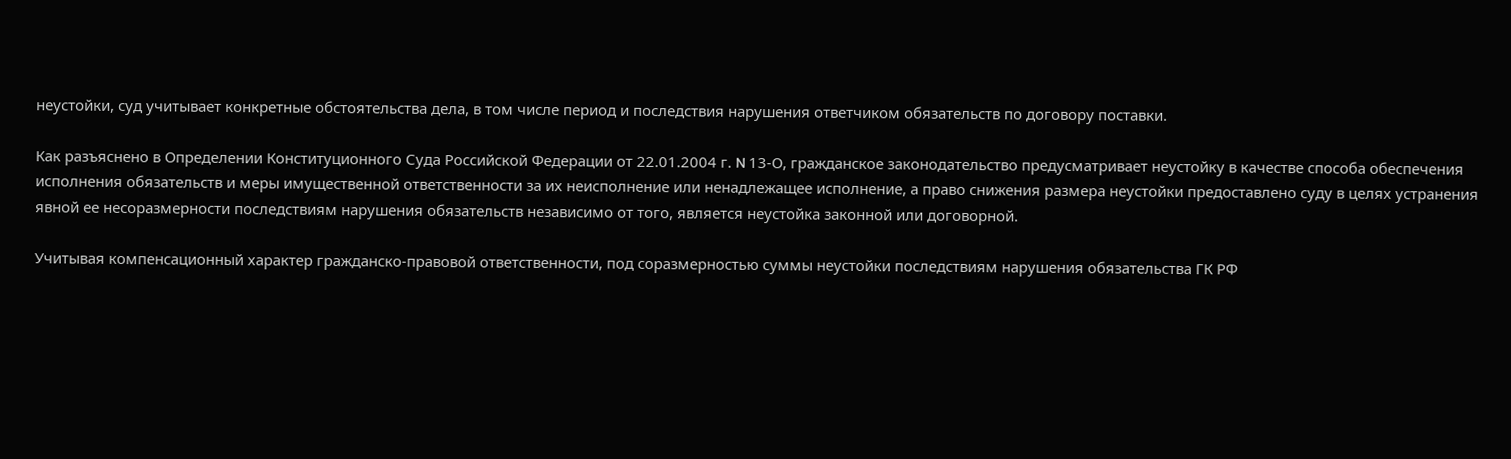неустойки, суд учитывает конкретные обстоятельства дела, в том числе период и последствия нарушения ответчиком обязательств по договору поставки.

Как разъяснено в Определении Конституционного Суда Российской Федерации от 22.01.2004 г. N 13-О, гражданское законодательство предусматривает неустойку в качестве способа обеспечения исполнения обязательств и меры имущественной ответственности за их неисполнение или ненадлежащее исполнение, а право снижения размера неустойки предоставлено суду в целях устранения явной ее несоразмерности последствиям нарушения обязательств независимо от того, является неустойка законной или договорной.

Учитывая компенсационный характер гражданско-правовой ответственности, под соразмерностью суммы неустойки последствиям нарушения обязательства ГК РФ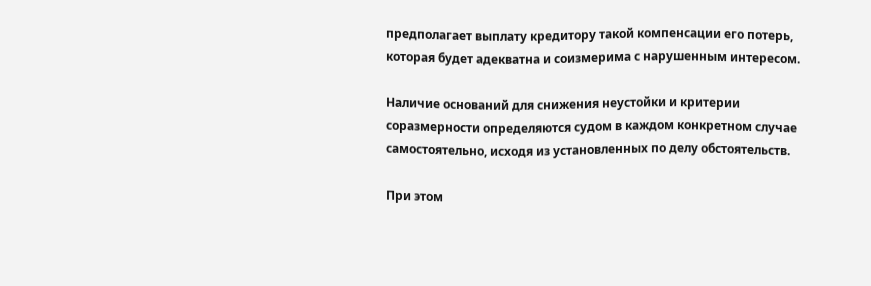предполагает выплату кредитору такой компенсации его потерь, которая будет адекватна и соизмерима с нарушенным интересом.

Наличие оснований для снижения неустойки и критерии соразмерности определяются судом в каждом конкретном случае самостоятельно, исходя из установленных по делу обстоятельств.

При этом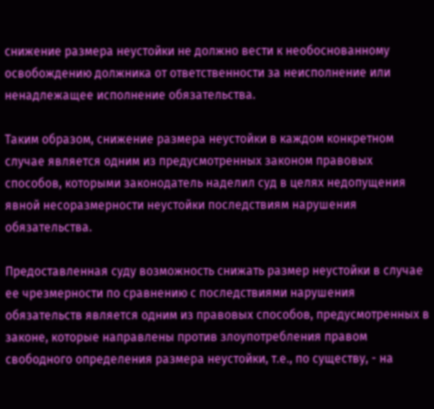снижение размера неустойки не должно вести к необоснованному освобождению должника от ответственности за неисполнение или ненадлежащее исполнение обязательства.

Таким образом, снижение размера неустойки в каждом конкретном случае является одним из предусмотренных законом правовых способов, которыми законодатель наделил суд в целях недопущения явной несоразмерности неустойки последствиям нарушения обязательства.

Предоставленная суду возможность снижать размер неустойки в случае ее чрезмерности по сравнению с последствиями нарушения обязательств является одним из правовых способов, предусмотренных в законе, которые направлены против злоупотребления правом свободного определения размера неустойки, т.е., по существу, - на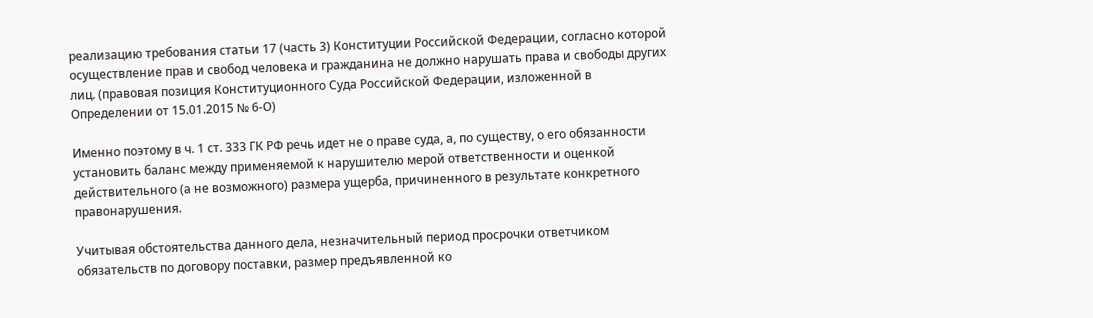реализацию требования статьи 17 (часть 3) Конституции Российской Федерации, согласно которой осуществление прав и свобод человека и гражданина не должно нарушать права и свободы других лиц. (правовая позиция Конституционного Суда Российской Федерации, изложенной в Определении от 15.01.2015 № 6-О)

Именно поэтому в ч. 1 ст. 333 ГК РФ речь идет не о праве суда, а, по существу, о его обязанности установить баланс между применяемой к нарушителю мерой ответственности и оценкой действительного (а не возможного) размера ущерба, причиненного в результате конкретного правонарушения.

Учитывая обстоятельства данного дела, незначительный период просрочки ответчиком обязательств по договору поставки, размер предъявленной ко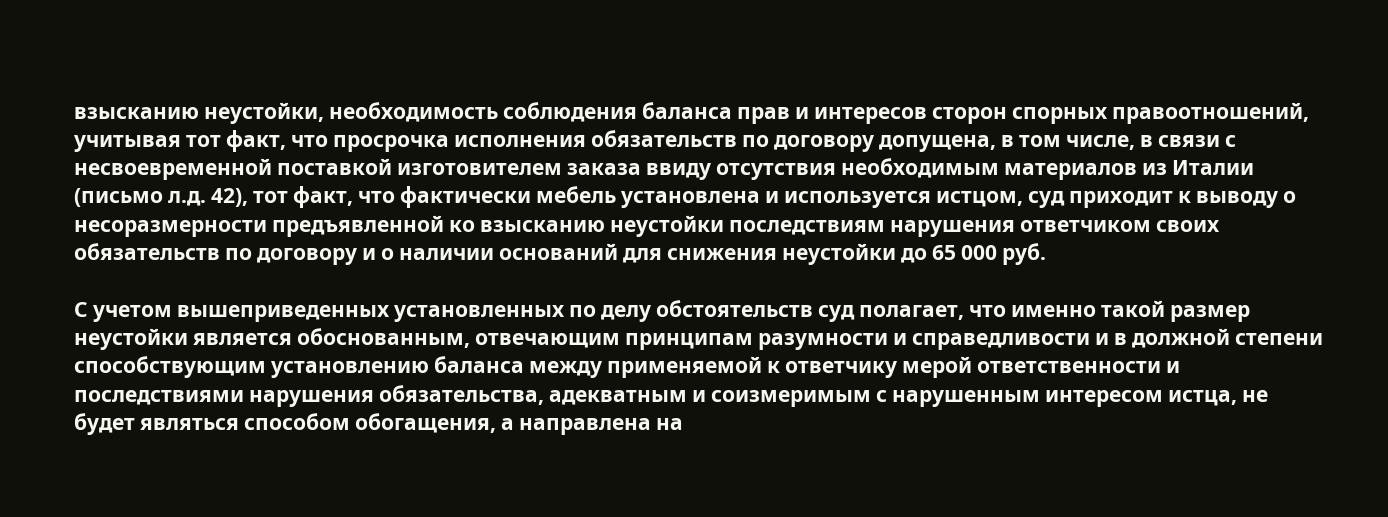взысканию неустойки, необходимость соблюдения баланса прав и интересов сторон спорных правоотношений, учитывая тот факт, что просрочка исполнения обязательств по договору допущена, в том числе, в связи с несвоевременной поставкой изготовителем заказа ввиду отсутствия необходимым материалов из Италии (письмо л.д. 42), тот факт, что фактически мебель установлена и используется истцом, суд приходит к выводу о несоразмерности предъявленной ко взысканию неустойки последствиям нарушения ответчиком своих обязательств по договору и о наличии оснований для снижения неустойки до 65 000 руб.

С учетом вышеприведенных установленных по делу обстоятельств суд полагает, что именно такой размер неустойки является обоснованным, отвечающим принципам разумности и справедливости и в должной степени способствующим установлению баланса между применяемой к ответчику мерой ответственности и последствиями нарушения обязательства, адекватным и соизмеримым с нарушенным интересом истца, не будет являться способом обогащения, а направлена на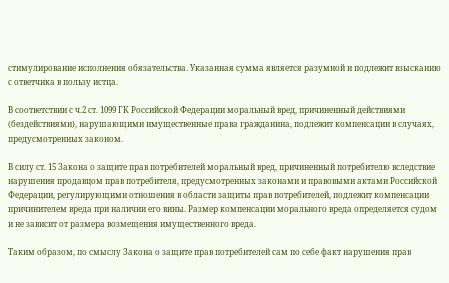стимулирование исполнения обязательства. Указанная сумма является разумной и подлежит взысканию с ответчика в пользу истца.

В соответствии с ч.2 ст. 1099 ГК Российской Федерации моральный вред, причиненный действиями (бездействиями), нарушающими имущественные права гражданина, подлежит компенсации в случаях, предусмотренных законом.

В силу ст. 15 Закона о защите прав потребителей моральный вред, причиненный потребителю вследствие нарушения продавцом прав потребителя, предусмотренных законами и правовыми актами Российской Федерации, регулирующими отношения в области защиты прав потребителей, подлежит компенсации причинителем вреда при наличии его вины. Размер компенсации морального вреда определяется судом и не зависит от размера возмещения имущественного вреда.

Таким образом, по смыслу Закона о защите прав потребителей сам по себе факт нарушения прав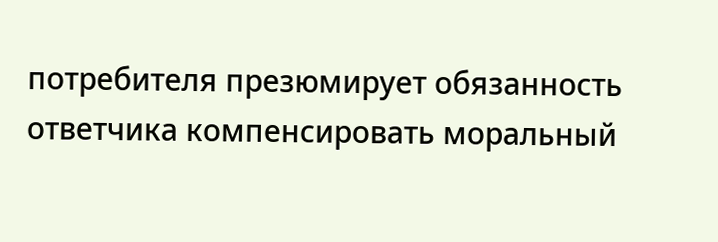потребителя презюмирует обязанность ответчика компенсировать моральный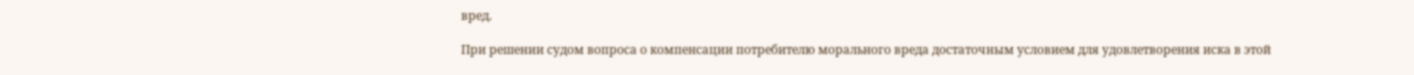вред.

При решении судом вопроса о компенсации потребителю морального вреда достаточным условием для удовлетворения иска в этой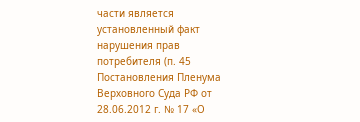части является установленный факт нарушения прав потребителя (п. 45 Постановления Пленума Верховного Суда РФ от 28.06.2012 г. № 17 «О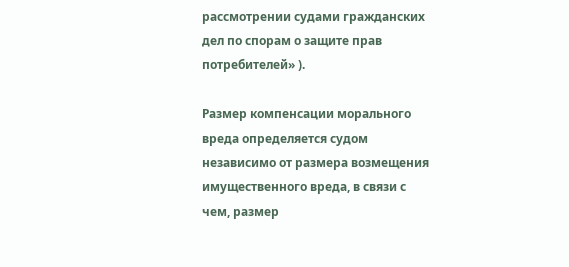рассмотрении судами гражданских дел по спорам о защите прав потребителей» ).

Размер компенсации морального вреда определяется судом независимо от размера возмещения имущественного вреда, в связи с чем, размер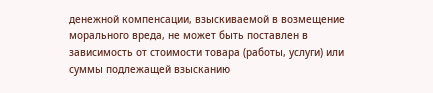денежной компенсации, взыскиваемой в возмещение морального вреда, не может быть поставлен в зависимость от стоимости товара (работы, услуги) или суммы подлежащей взысканию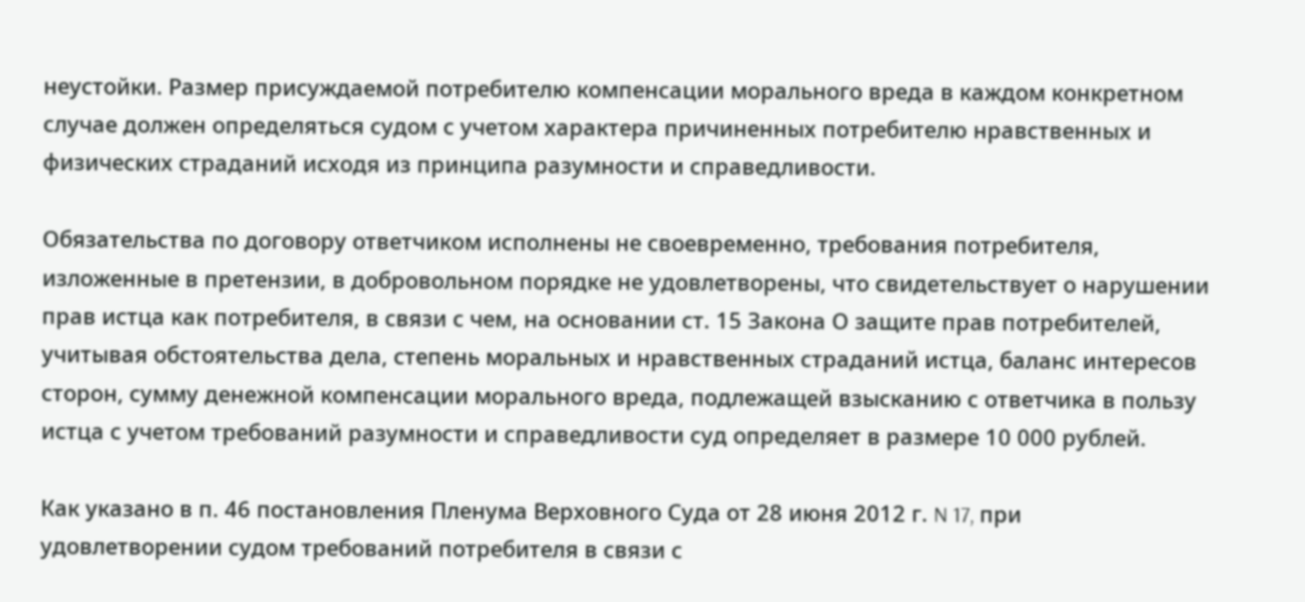неустойки. Размер присуждаемой потребителю компенсации морального вреда в каждом конкретном случае должен определяться судом с учетом характера причиненных потребителю нравственных и физических страданий исходя из принципа разумности и справедливости.

Обязательства по договору ответчиком исполнены не своевременно, требования потребителя, изложенные в претензии, в добровольном порядке не удовлетворены, что свидетельствует о нарушении прав истца как потребителя, в связи с чем, на основании ст. 15 Закона О защите прав потребителей, учитывая обстоятельства дела, степень моральных и нравственных страданий истца, баланс интересов сторон, сумму денежной компенсации морального вреда, подлежащей взысканию с ответчика в пользу истца с учетом требований разумности и справедливости суд определяет в размере 10 000 рублей.

Как указано в п. 46 постановления Пленума Верховного Суда от 28 июня 2012 г. N 17, при удовлетворении судом требований потребителя в связи с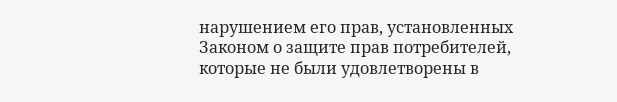нарушением его прав, установленных Законом о защите прав потребителей, которые не были удовлетворены в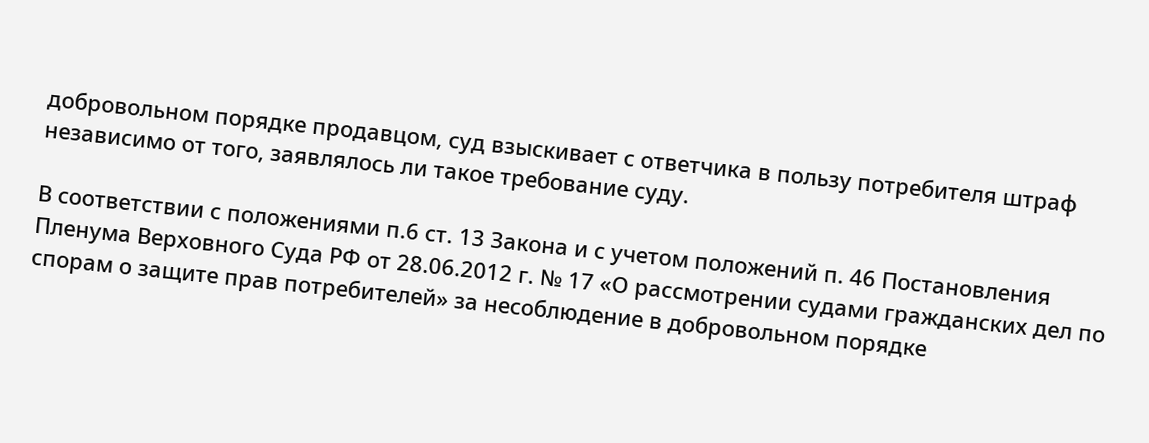добровольном порядке продавцом, суд взыскивает с ответчика в пользу потребителя штраф независимо от того, заявлялось ли такое требование суду.

В соответствии с положениями п.6 ст. 13 Закона и с учетом положений п. 46 Постановления Пленума Верховного Суда РФ от 28.06.2012 г. № 17 «О рассмотрении судами гражданских дел по спорам о защите прав потребителей» за несоблюдение в добровольном порядке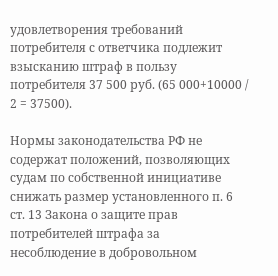удовлетворения требований потребителя с ответчика подлежит взысканию штраф в пользу потребителя 37 500 руб. (65 000+10000 / 2 = 37500).

Нормы законодательства РФ не содержат положений, позволяющих судам по собственной инициативе снижать размер установленного п. 6 ст. 13 Закона о защите прав потребителей штрафа за несоблюдение в добровольном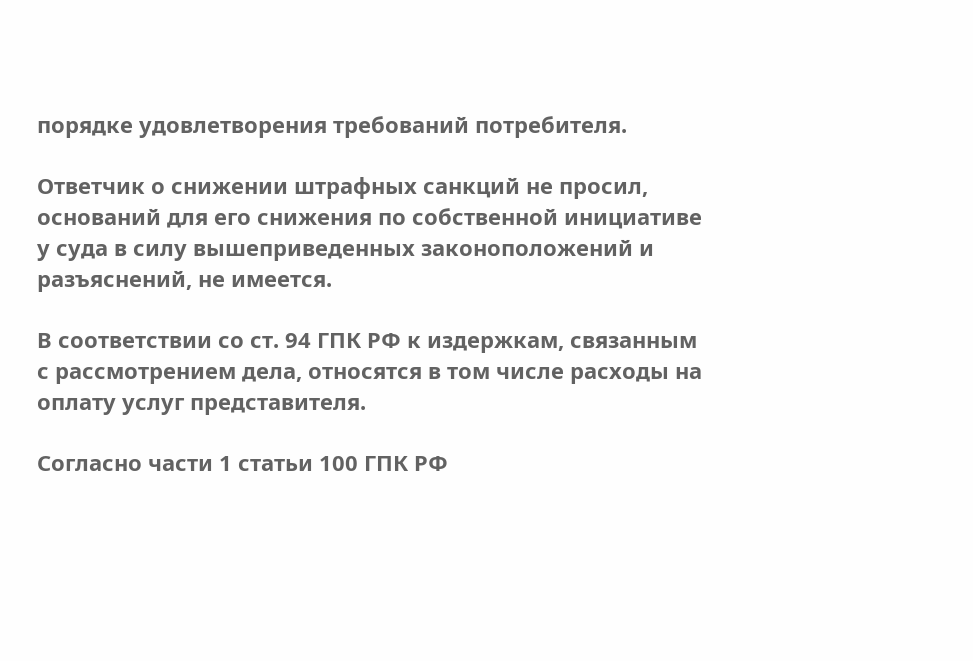порядке удовлетворения требований потребителя.

Ответчик о снижении штрафных санкций не просил, оснований для его снижения по собственной инициативе у суда в силу вышеприведенных законоположений и разъяснений, не имеется.

В соответствии со ст. 94 ГПК РФ к издержкам, связанным с рассмотрением дела, относятся в том числе расходы на оплату услуг представителя.

Согласно части 1 статьи 100 ГПК РФ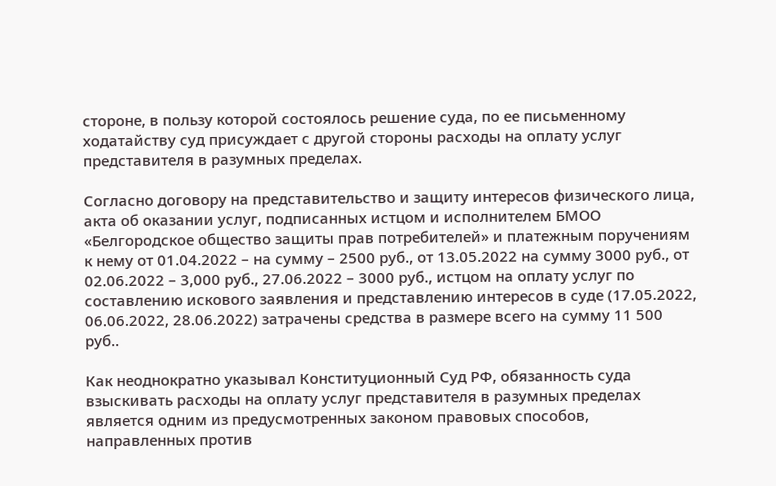стороне, в пользу которой состоялось решение суда, по ее письменному ходатайству суд присуждает с другой стороны расходы на оплату услуг представителя в разумных пределах.

Согласно договору на представительство и защиту интересов физического лица, акта об оказании услуг, подписанных истцом и исполнителем БМОО «Белгородское общество защиты прав потребителей» и платежным поручениям к нему от 01.04.2022 – на сумму – 2500 руб., от 13.05.2022 на сумму 3000 руб., от 02.06.2022 – 3,000 руб., 27.06.2022 – 3000 руб., истцом на оплату услуг по составлению искового заявления и представлению интересов в суде (17.05.2022, 06.06.2022, 28.06.2022) затрачены средства в размере всего на сумму 11 500 руб..

Как неоднократно указывал Конституционный Суд РФ, обязанность суда взыскивать расходы на оплату услуг представителя в разумных пределах является одним из предусмотренных законом правовых способов, направленных против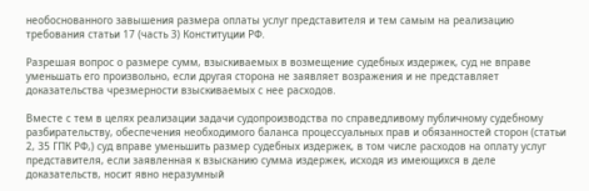необоснованного завышения размера оплаты услуг представителя и тем самым на реализацию требования статьи 17 (часть 3) Конституции РФ.

Разрешая вопрос о размере сумм, взыскиваемых в возмещение судебных издержек, суд не вправе уменьшать его произвольно, если другая сторона не заявляет возражения и не представляет доказательства чрезмерности взыскиваемых с нее расходов.

Вместе с тем в целях реализации задачи судопроизводства по справедливому публичному судебному разбирательству, обеспечения необходимого баланса процессуальных прав и обязанностей сторон (статьи 2, 35 ГПК РФ,) суд вправе уменьшить размер судебных издержек, в том числе расходов на оплату услуг представителя, если заявленная к взысканию сумма издержек, исходя из имеющихся в деле доказательств, носит явно неразумный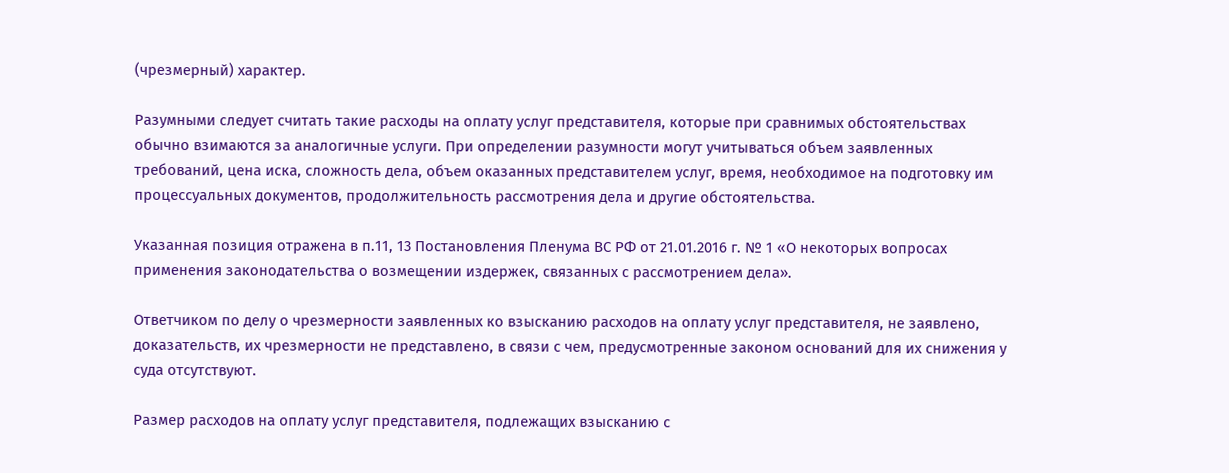(чрезмерный) характер.

Разумными следует считать такие расходы на оплату услуг представителя, которые при сравнимых обстоятельствах обычно взимаются за аналогичные услуги. При определении разумности могут учитываться объем заявленных требований, цена иска, сложность дела, объем оказанных представителем услуг, время, необходимое на подготовку им процессуальных документов, продолжительность рассмотрения дела и другие обстоятельства.

Указанная позиция отражена в п.11, 13 Постановления Пленума ВС РФ от 21.01.2016 г. № 1 «О некоторых вопросах применения законодательства о возмещении издержек, связанных с рассмотрением дела».

Ответчиком по делу о чрезмерности заявленных ко взысканию расходов на оплату услуг представителя, не заявлено, доказательств, их чрезмерности не представлено, в связи с чем, предусмотренные законом оснований для их снижения у суда отсутствуют.

Размер расходов на оплату услуг представителя, подлежащих взысканию с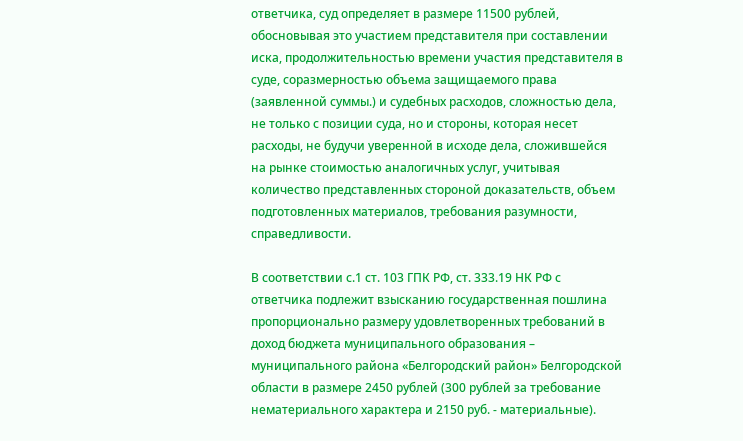ответчика, суд определяет в размере 11500 рублей, обосновывая это участием представителя при составлении иска, продолжительностью времени участия представителя в суде, соразмерностью объема защищаемого права (заявленной суммы.) и судебных расходов, сложностью дела, не только с позиции суда, но и стороны, которая несет расходы, не будучи уверенной в исходе дела, сложившейся на рынке стоимостью аналогичных услуг, учитывая количество представленных стороной доказательств, объем подготовленных материалов, требования разумности, справедливости.

В соответствии с.1 ст. 103 ГПК РФ, ст. 333.19 НК РФ с ответчика подлежит взысканию государственная пошлина пропорционально размеру удовлетворенных требований в доход бюджета муниципального образования – муниципального района «Белгородский район» Белгородской области в размере 2450 рублей (300 рублей за требование нематериального характера и 2150 руб. - материальные).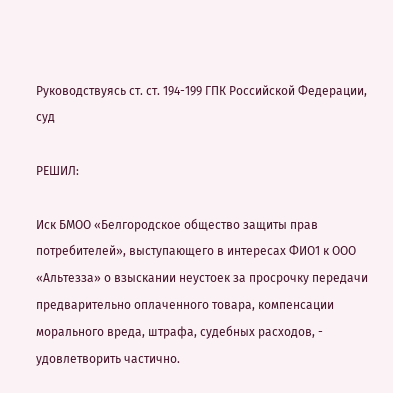Руководствуясь ст. ст. 194-199 ГПК Российской Федерации, суд

РЕШИЛ:

Иск БМОО «Белгородское общество защиты прав потребителей», выступающего в интересах ФИО1 к ООО «Альтезза» о взыскании неустоек за просрочку передачи предварительно оплаченного товара, компенсации морального вреда, штрафа, судебных расходов, - удовлетворить частично.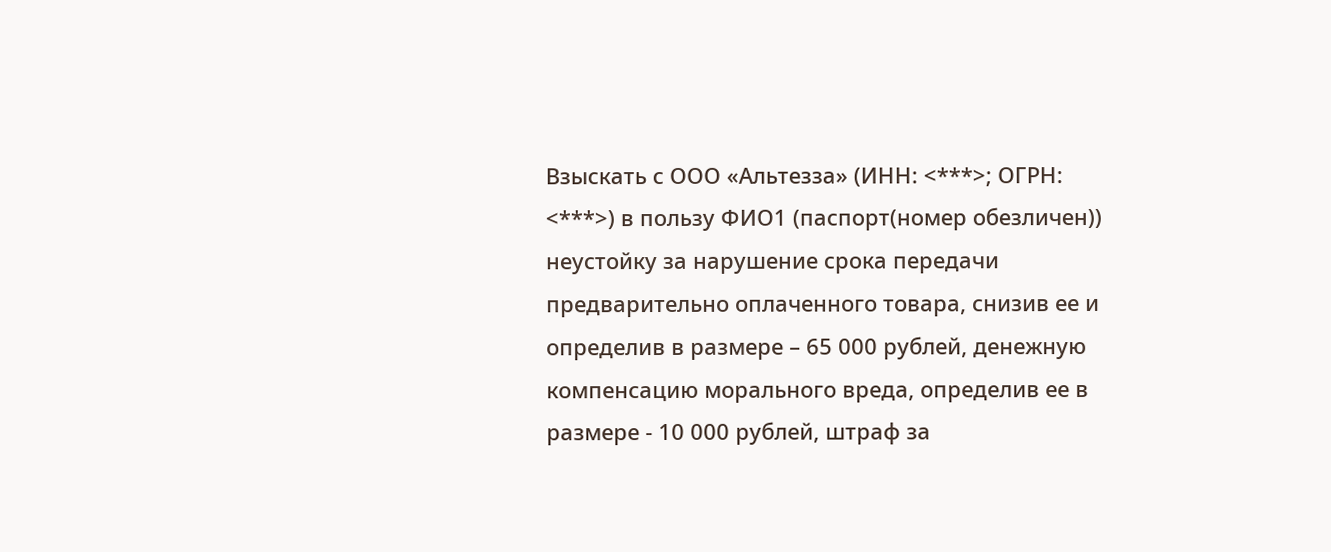Взыскать с ООО «Альтезза» (ИНН: <***>; ОГРН: <***>) в пользу ФИО1 (паспорт(номер обезличен)) неустойку за нарушение срока передачи предварительно оплаченного товара, снизив ее и определив в размере – 65 000 рублей, денежную компенсацию морального вреда, определив ее в размере - 10 000 рублей, штраф за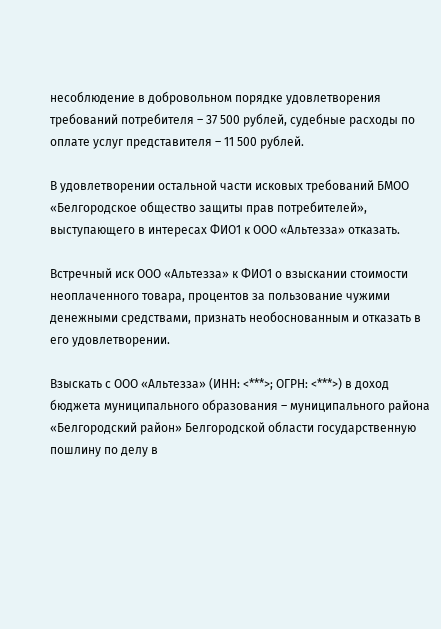несоблюдение в добровольном порядке удовлетворения требований потребителя – 37 500 рублей, судебные расходы по оплате услуг представителя – 11 500 рублей.

В удовлетворении остальной части исковых требований БМОО «Белгородское общество защиты прав потребителей», выступающего в интересах ФИО1 к ООО «Альтезза» отказать.

Встречный иск ООО «Альтезза» к ФИО1 о взыскании стоимости неоплаченного товара, процентов за пользование чужими денежными средствами, признать необоснованным и отказать в его удовлетворении.

Взыскать с ООО «Альтезза» (ИНН: <***>; ОГРН: <***>) в доход бюджета муниципального образования – муниципального района «Белгородский район» Белгородской области государственную пошлину по делу в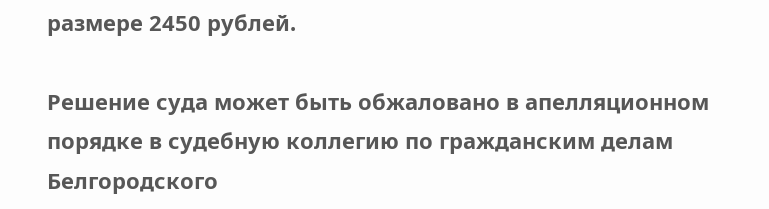размере 2450 рублей.

Решение суда может быть обжаловано в апелляционном порядке в судебную коллегию по гражданским делам Белгородского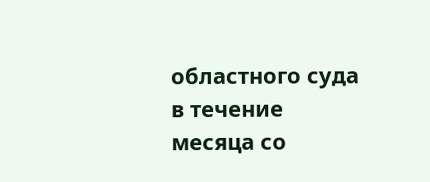областного суда в течение месяца со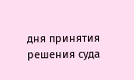дня принятия решения суда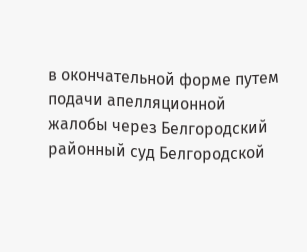в окончательной форме путем подачи апелляционной жалобы через Белгородский районный суд Белгородской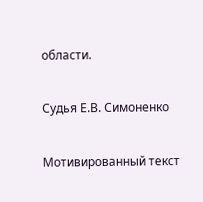области.

Судья Е.В. Симоненко

Мотивированный текст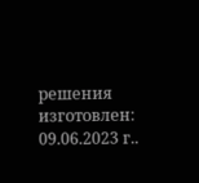решения изготовлен: 09.06.2023 г..